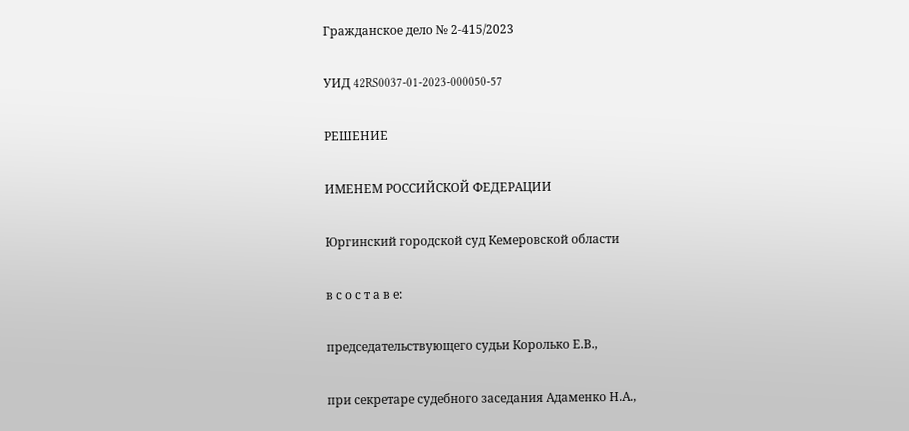Гражданское дело № 2-415/2023

УИД 42RS0037-01-2023-000050-57

РЕШЕНИЕ

ИМЕНЕМ РОССИЙСКОЙ ФЕДЕРАЦИИ

Юргинский городской суд Кемеровской области

в с о с т а в е:

председательствующего судьи Королько Е.В.,

при секретаре судебного заседания Адаменко Н.А.,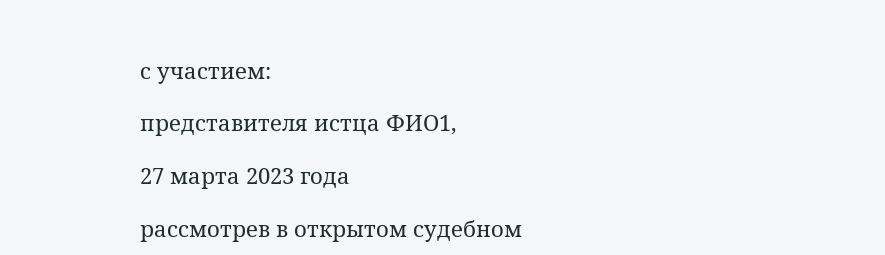с участием:

представителя истца ФИО1,

27 марта 2023 года

рассмотрев в открытом судебном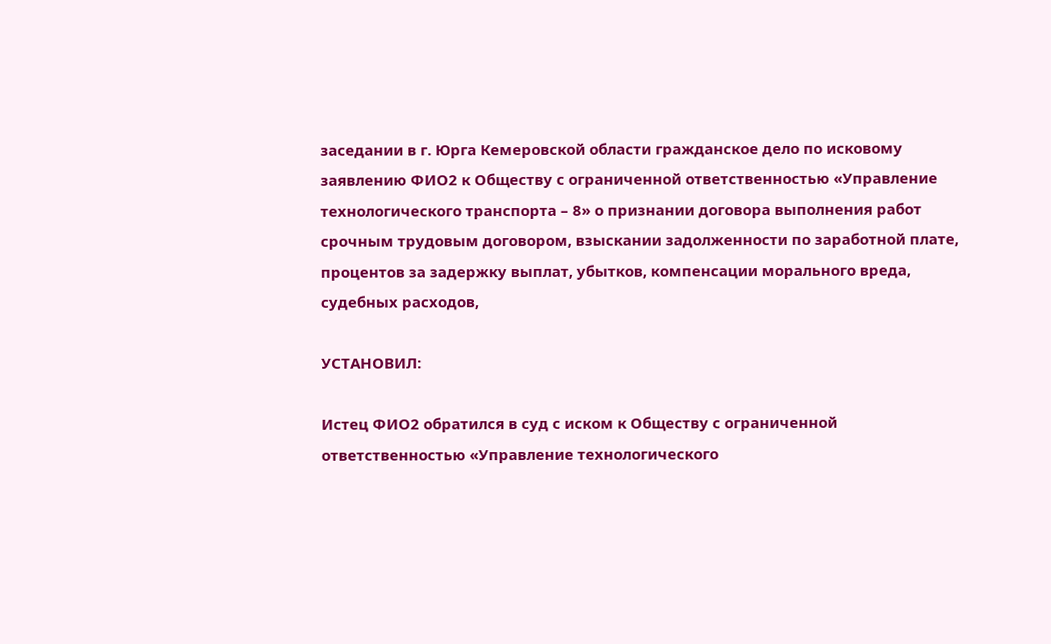заседании в г. Юрга Кемеровской области гражданское дело по исковому заявлению ФИО2 к Обществу с ограниченной ответственностью «Управление технологического транспорта – 8» о признании договора выполнения работ срочным трудовым договором, взыскании задолженности по заработной плате, процентов за задержку выплат, убытков, компенсации морального вреда, судебных расходов,

УСТАНОВИЛ:

Истец ФИО2 обратился в суд с иском к Обществу с ограниченной ответственностью «Управление технологического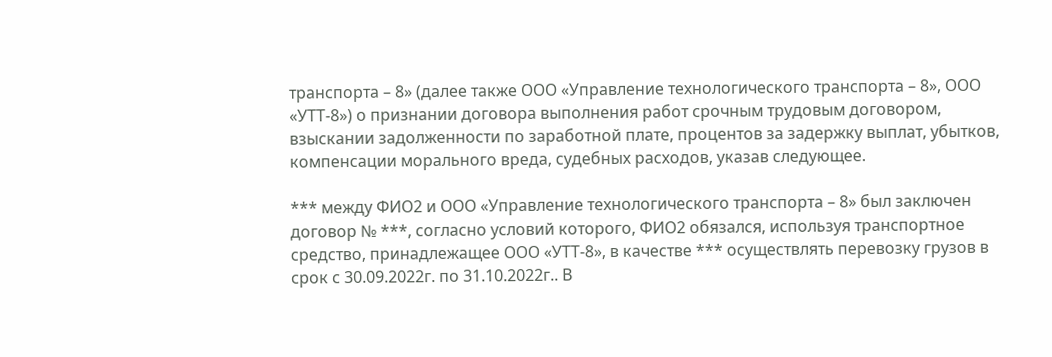транспорта – 8» (далее также ООО «Управление технологического транспорта – 8», ООО «УТТ-8») о признании договора выполнения работ срочным трудовым договором, взыскании задолженности по заработной плате, процентов за задержку выплат, убытков, компенсации морального вреда, судебных расходов, указав следующее.

*** между ФИО2 и ООО «Управление технологического транспорта – 8» был заключен договор № ***, согласно условий которого, ФИО2 обязался, используя транспортное средство, принадлежащее ООО «УТТ-8», в качестве *** осуществлять перевозку грузов в срок с 30.09.2022г. по 31.10.2022г.. В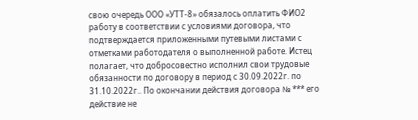свою очередь ООО «УТТ-8» обязалось оплатить ФИО2 работу в соответствии с условиями договора, что подтверждается приложенными путевыми листами с отметками работодателя о выполненной работе. Истец полагает, что добросовестно исполнил свои трудовые обязанности по договору в период с 30.09.2022г. по 31.10.2022г.. По окончании действия договора № *** его действие не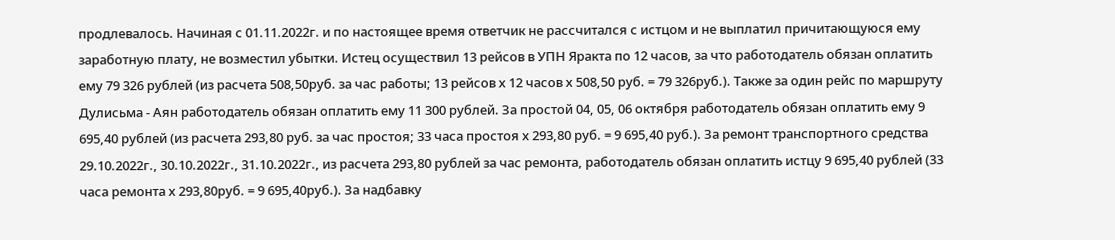продлевалось. Начиная с 01.11.2022г. и по настоящее время ответчик не рассчитался с истцом и не выплатил причитающуюся ему заработную плату, не возместил убытки. Истец осуществил 13 рейсов в УПН Яракта по 12 часов, за что работодатель обязан оплатить ему 79 326 рублей (из расчета 508,50руб. за час работы; 13 рейсов х 12 часов х 508,50 руб. = 79 326руб.). Также за один рейс по маршруту Дулисьма - Аян работодатель обязан оплатить ему 11 300 рублей. За простой 04, 05, 06 октября работодатель обязан оплатить ему 9 695,40 рублей (из расчета 293,80 руб. за час простоя; 33 часа простоя х 293,80 руб. = 9 695,40 руб.). За ремонт транспортного средства 29.10.2022г., 30.10.2022г., 31.10.2022г., из расчета 293,80 рублей за час ремонта, работодатель обязан оплатить истцу 9 695,40 рублей (33 часа ремонта х 293,80руб. = 9 695,40руб.). За надбавку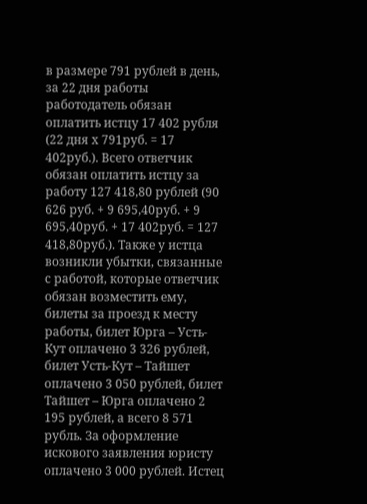в размере 791 рублей в день, за 22 дня работы работодатель обязан оплатить истцу 17 402 рубля (22 дня х 791руб. = 17 402руб.). Всего ответчик обязан оплатить истцу за работу 127 418,80 рублей (90 626 руб. + 9 695,40руб. + 9 695,40руб. + 17 402руб. = 127 418,80руб.). Также у истца возникли убытки, связанные с работой, которые ответчик обязан возместить ему, билеты за проезд к месту работы, билет Юрга – Усть-Кут оплачено 3 326 рублей, билет Усть-Кут – Тайшет оплачено 3 050 рублей, билет Тайшет – Юрга оплачено 2 195 рублей, а всего 8 571 рубль. За оформление искового заявления юристу оплачено 3 000 рублей. Истец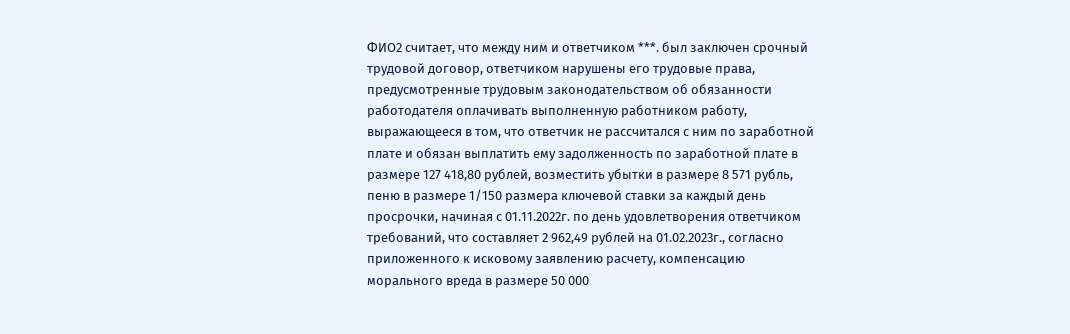ФИО2 считает, что между ним и ответчиком ***. был заключен срочный трудовой договор, ответчиком нарушены его трудовые права, предусмотренные трудовым законодательством об обязанности работодателя оплачивать выполненную работником работу, выражающееся в том, что ответчик не рассчитался с ним по заработной плате и обязан выплатить ему задолженность по заработной плате в размере 127 418,80 рублей, возместить убытки в размере 8 571 рубль, пеню в размере 1/150 размера ключевой ставки за каждый день просрочки, начиная с 01.11.2022г. по день удовлетворения ответчиком требований, что составляет 2 962,49 рублей на 01.02.2023г., согласно приложенного к исковому заявлению расчету, компенсацию морального вреда в размере 50 000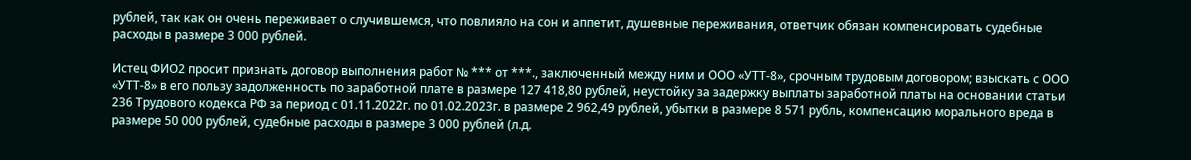рублей, так как он очень переживает о случившемся, что повлияло на сон и аппетит, душевные переживания, ответчик обязан компенсировать судебные расходы в размере 3 000 рублей.

Истец ФИО2 просит признать договор выполнения работ № *** от ***., заключенный между ним и ООО «УТТ-8», срочным трудовым договором; взыскать с ООО «УТТ-8» в его пользу задолженность по заработной плате в размере 127 418,80 рублей, неустойку за задержку выплаты заработной платы на основании статьи 236 Трудового кодекса РФ за период с 01.11.2022г. по 01.02.2023г. в размере 2 962,49 рублей, убытки в размере 8 571 рубль, компенсацию морального вреда в размере 50 000 рублей, судебные расходы в размере 3 000 рублей (л.д.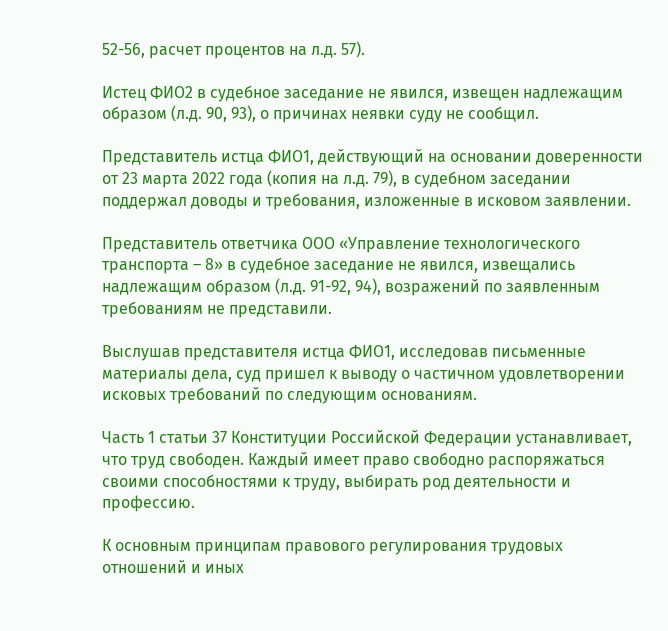52-56, расчет процентов на л.д. 57).

Истец ФИО2 в судебное заседание не явился, извещен надлежащим образом (л.д. 90, 93), о причинах неявки суду не сообщил.

Представитель истца ФИО1, действующий на основании доверенности от 23 марта 2022 года (копия на л.д. 79), в судебном заседании поддержал доводы и требования, изложенные в исковом заявлении.

Представитель ответчика ООО «Управление технологического транспорта – 8» в судебное заседание не явился, извещались надлежащим образом (л.д. 91-92, 94), возражений по заявленным требованиям не представили.

Выслушав представителя истца ФИО1, исследовав письменные материалы дела, суд пришел к выводу о частичном удовлетворении исковых требований по следующим основаниям.

Часть 1 статьи 37 Конституции Российской Федерации устанавливает, что труд свободен. Каждый имеет право свободно распоряжаться своими способностями к труду, выбирать род деятельности и профессию.

К основным принципам правового регулирования трудовых отношений и иных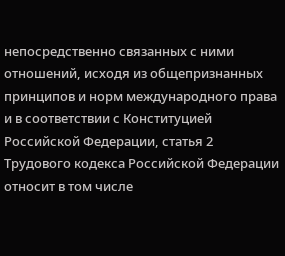непосредственно связанных с ними отношений, исходя из общепризнанных принципов и норм международного права и в соответствии с Конституцией Российской Федерации, статья 2 Трудового кодекса Российской Федерации относит в том числе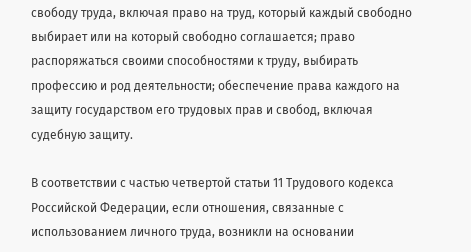свободу труда, включая право на труд, который каждый свободно выбирает или на который свободно соглашается; право распоряжаться своими способностями к труду, выбирать профессию и род деятельности; обеспечение права каждого на защиту государством его трудовых прав и свобод, включая судебную защиту.

В соответствии с частью четвертой статьи 11 Трудового кодекса Российской Федерации, если отношения, связанные с использованием личного труда, возникли на основании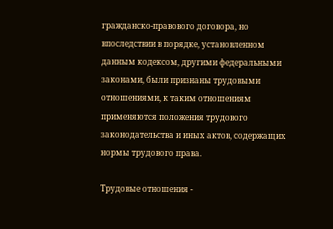гражданско-правового договора, но впоследствии в порядке, установленном данным кодексом, другими федеральными законами, были признаны трудовыми отношениями, к таким отношениям применяются положения трудового законодательства и иных актов, содержащих нормы трудового права.

Трудовые отношения -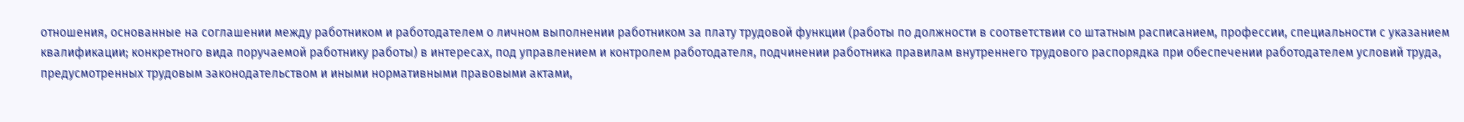отношения, основанные на соглашении между работником и работодателем о личном выполнении работником за плату трудовой функции (работы по должности в соответствии со штатным расписанием, профессии, специальности с указанием квалификации; конкретного вида поручаемой работнику работы) в интересах, под управлением и контролем работодателя, подчинении работника правилам внутреннего трудового распорядка при обеспечении работодателем условий труда, предусмотренных трудовым законодательством и иными нормативными правовыми актами,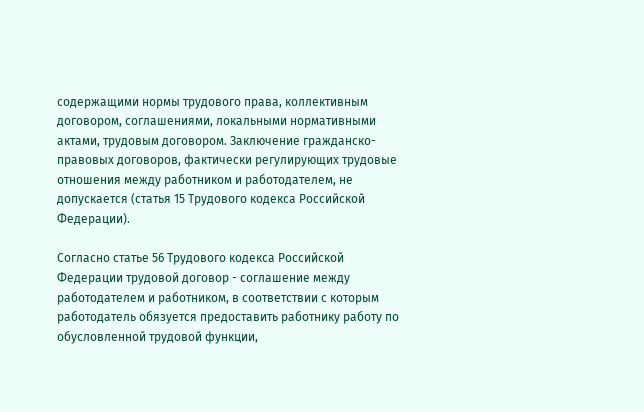содержащими нормы трудового права, коллективным договором, соглашениями, локальными нормативными актами, трудовым договором. Заключение гражданско-правовых договоров, фактически регулирующих трудовые отношения между работником и работодателем, не допускается (статья 15 Трудового кодекса Российской Федерации).

Согласно статье 56 Трудового кодекса Российской Федерации трудовой договор - соглашение между работодателем и работником, в соответствии с которым работодатель обязуется предоставить работнику работу по обусловленной трудовой функции,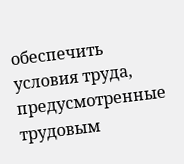обеспечить условия труда, предусмотренные трудовым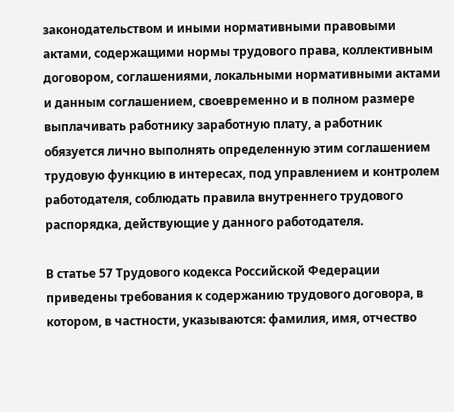законодательством и иными нормативными правовыми актами, содержащими нормы трудового права, коллективным договором, соглашениями, локальными нормативными актами и данным соглашением, своевременно и в полном размере выплачивать работнику заработную плату, а работник обязуется лично выполнять определенную этим соглашением трудовую функцию в интересах, под управлением и контролем работодателя, соблюдать правила внутреннего трудового распорядка, действующие у данного работодателя.

В статье 57 Трудового кодекса Российской Федерации приведены требования к содержанию трудового договора, в котором, в частности, указываются: фамилия, имя, отчество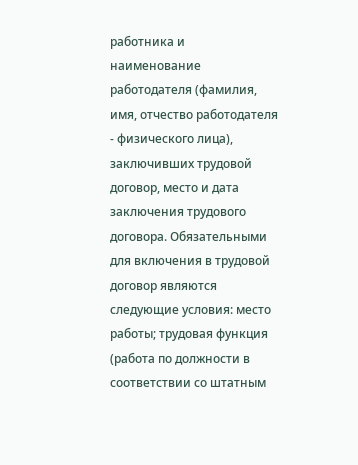работника и наименование работодателя (фамилия, имя, отчество работодателя - физического лица), заключивших трудовой договор, место и дата заключения трудового договора. Обязательными для включения в трудовой договор являются следующие условия: место работы; трудовая функция (работа по должности в соответствии со штатным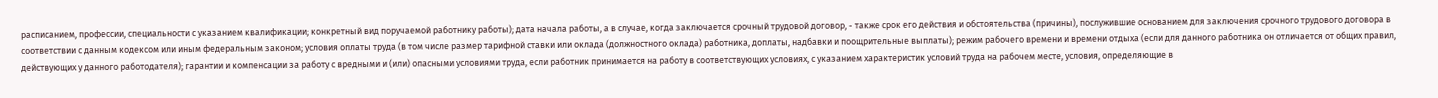расписанием, профессии, специальности с указанием квалификации; конкретный вид поручаемой работнику работы); дата начала работы, а в случае, когда заключается срочный трудовой договор, - также срок его действия и обстоятельства (причины), послужившие основанием для заключения срочного трудового договора в соответствии с данным кодексом или иным федеральным законом; условия оплаты труда (в том числе размер тарифной ставки или оклада (должностного оклада) работника, доплаты, надбавки и поощрительные выплаты); режим рабочего времени и времени отдыха (если для данного работника он отличается от общих правил, действующих у данного работодателя); гарантии и компенсации за работу с вредными и (или) опасными условиями труда, если работник принимается на работу в соответствующих условиях, с указанием характеристик условий труда на рабочем месте, условия, определяющие в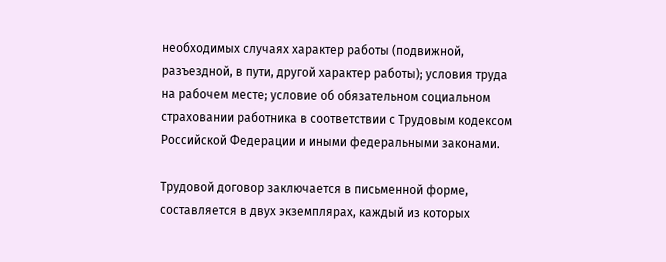необходимых случаях характер работы (подвижной, разъездной, в пути, другой характер работы); условия труда на рабочем месте; условие об обязательном социальном страховании работника в соответствии с Трудовым кодексом Российской Федерации и иными федеральными законами.

Трудовой договор заключается в письменной форме, составляется в двух экземплярах, каждый из которых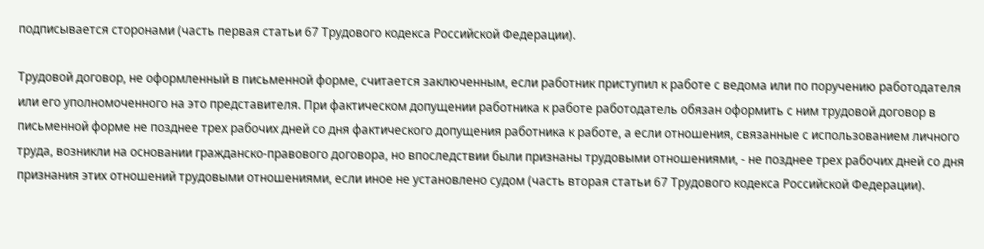подписывается сторонами (часть первая статьи 67 Трудового кодекса Российской Федерации).

Трудовой договор, не оформленный в письменной форме, считается заключенным, если работник приступил к работе с ведома или по поручению работодателя или его уполномоченного на это представителя. При фактическом допущении работника к работе работодатель обязан оформить с ним трудовой договор в письменной форме не позднее трех рабочих дней со дня фактического допущения работника к работе, а если отношения, связанные с использованием личного труда, возникли на основании гражданско-правового договора, но впоследствии были признаны трудовыми отношениями, - не позднее трех рабочих дней со дня признания этих отношений трудовыми отношениями, если иное не установлено судом (часть вторая статьи 67 Трудового кодекса Российской Федерации).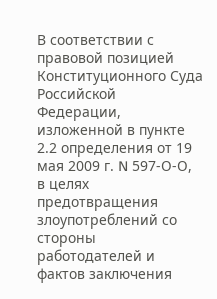В соответствии с правовой позицией Конституционного Суда Российской Федерации, изложенной в пункте 2.2 определения от 19 мая 2009 г. N 597-О-О, в целях предотвращения злоупотреблений со стороны работодателей и фактов заключения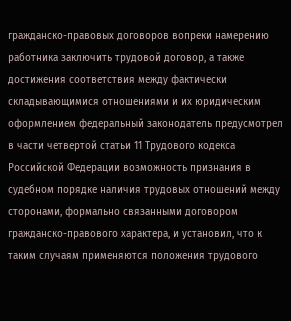гражданско-правовых договоров вопреки намерению работника заключить трудовой договор, а также достижения соответствия между фактически складывающимися отношениями и их юридическим оформлением федеральный законодатель предусмотрел в части четвертой статьи 11 Трудового кодекса Российской Федерации возможность признания в судебном порядке наличия трудовых отношений между сторонами, формально связанными договором гражданско-правового характера, и установил, что к таким случаям применяются положения трудового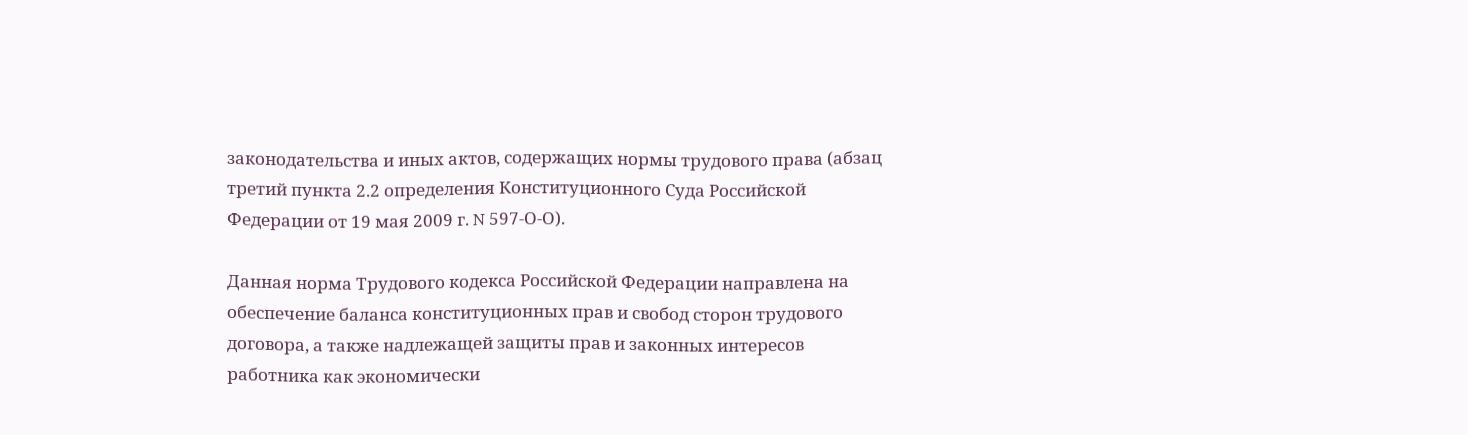законодательства и иных актов, содержащих нормы трудового права (абзац третий пункта 2.2 определения Конституционного Суда Российской Федерации от 19 мая 2009 г. N 597-О-О).

Данная норма Трудового кодекса Российской Федерации направлена на обеспечение баланса конституционных прав и свобод сторон трудового договора, а также надлежащей защиты прав и законных интересов работника как экономически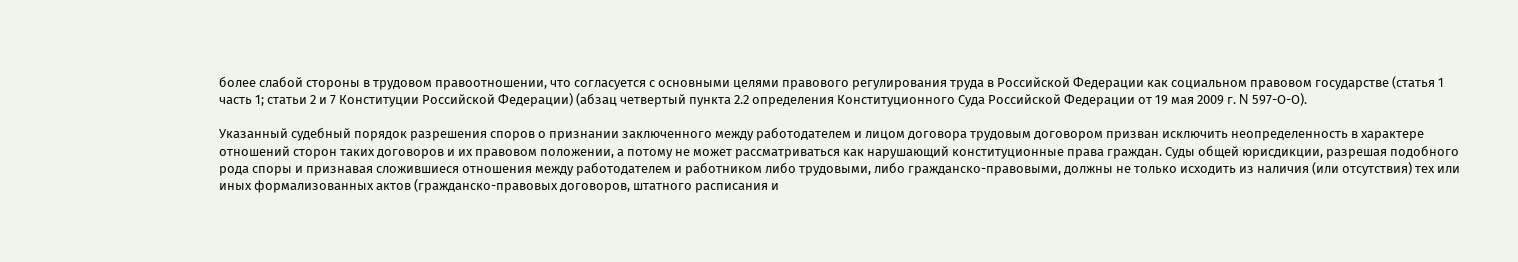более слабой стороны в трудовом правоотношении, что согласуется с основными целями правового регулирования труда в Российской Федерации как социальном правовом государстве (статья 1 часть 1; статьи 2 и 7 Конституции Российской Федерации) (абзац четвертый пункта 2.2 определения Конституционного Суда Российской Федерации от 19 мая 2009 г. N 597-О-О).

Указанный судебный порядок разрешения споров о признании заключенного между работодателем и лицом договора трудовым договором призван исключить неопределенность в характере отношений сторон таких договоров и их правовом положении, а потому не может рассматриваться как нарушающий конституционные права граждан. Суды общей юрисдикции, разрешая подобного рода споры и признавая сложившиеся отношения между работодателем и работником либо трудовыми, либо гражданско-правовыми, должны не только исходить из наличия (или отсутствия) тех или иных формализованных актов (гражданско-правовых договоров, штатного расписания и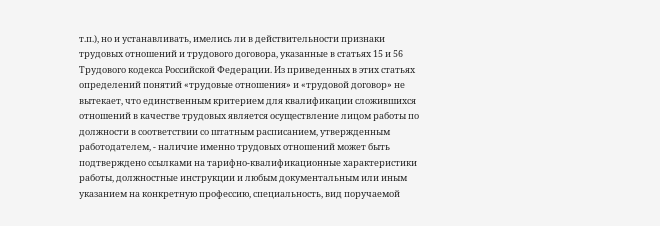т.п.), но и устанавливать, имелись ли в действительности признаки трудовых отношений и трудового договора, указанные в статьях 15 и 56 Трудового кодекса Российской Федерации. Из приведенных в этих статьях определений понятий «трудовые отношения» и «трудовой договор» не вытекает, что единственным критерием для квалификации сложившихся отношений в качестве трудовых является осуществление лицом работы по должности в соответствии со штатным расписанием, утвержденным работодателем, - наличие именно трудовых отношений может быть подтверждено ссылками на тарифно-квалификационные характеристики работы, должностные инструкции и любым документальным или иным указанием на конкретную профессию, специальность, вид поручаемой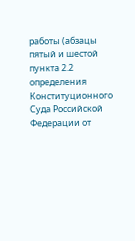работы (абзацы пятый и шестой пункта 2.2 определения Конституционного Суда Российской Федерации от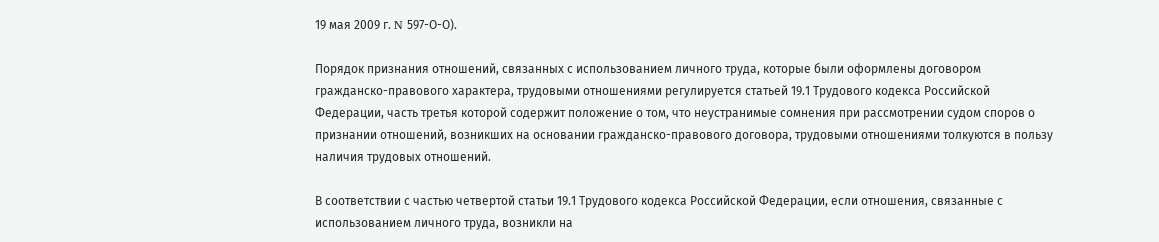19 мая 2009 г. N 597-О-О).

Порядок признания отношений, связанных с использованием личного труда, которые были оформлены договором гражданско-правового характера, трудовыми отношениями регулируется статьей 19.1 Трудового кодекса Российской Федерации, часть третья которой содержит положение о том, что неустранимые сомнения при рассмотрении судом споров о признании отношений, возникших на основании гражданско-правового договора, трудовыми отношениями толкуются в пользу наличия трудовых отношений.

В соответствии с частью четвертой статьи 19.1 Трудового кодекса Российской Федерации, если отношения, связанные с использованием личного труда, возникли на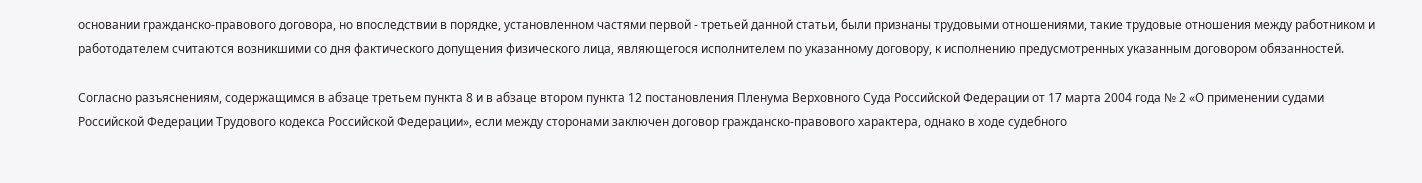основании гражданско-правового договора, но впоследствии в порядке, установленном частями первой - третьей данной статьи, были признаны трудовыми отношениями, такие трудовые отношения между работником и работодателем считаются возникшими со дня фактического допущения физического лица, являющегося исполнителем по указанному договору, к исполнению предусмотренных указанным договором обязанностей.

Согласно разъяснениям, содержащимся в абзаце третьем пункта 8 и в абзаце втором пункта 12 постановления Пленума Верховного Суда Российской Федерации от 17 марта 2004 года № 2 «О применении судами Российской Федерации Трудового кодекса Российской Федерации», если между сторонами заключен договор гражданско-правового характера, однако в ходе судебного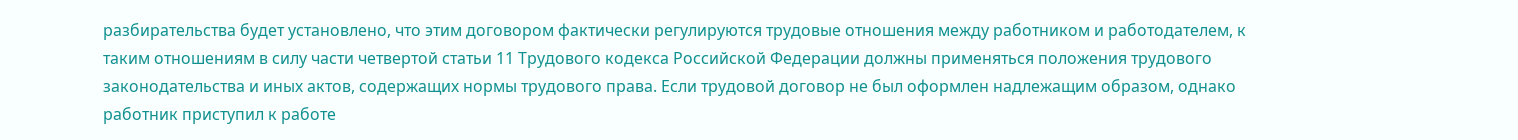разбирательства будет установлено, что этим договором фактически регулируются трудовые отношения между работником и работодателем, к таким отношениям в силу части четвертой статьи 11 Трудового кодекса Российской Федерации должны применяться положения трудового законодательства и иных актов, содержащих нормы трудового права. Если трудовой договор не был оформлен надлежащим образом, однако работник приступил к работе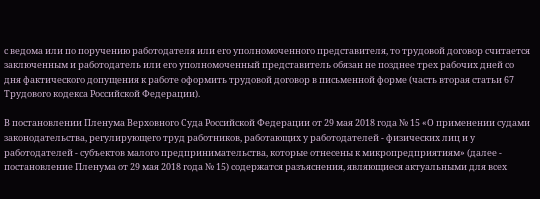с ведома или по поручению работодателя или его уполномоченного представителя, то трудовой договор считается заключенным и работодатель или его уполномоченный представитель обязан не позднее трех рабочих дней со дня фактического допущения к работе оформить трудовой договор в письменной форме (часть вторая статьи 67 Трудового кодекса Российской Федерации).

В постановлении Пленума Верховного Суда Российской Федерации от 29 мая 2018 года № 15 «О применении судами законодательства, регулирующего труд работников, работающих у работодателей - физических лиц и у работодателей - субъектов малого предпринимательства, которые отнесены к микропредприятиям» (далее - постановление Пленума от 29 мая 2018 года № 15) содержатся разъяснения, являющиеся актуальными для всех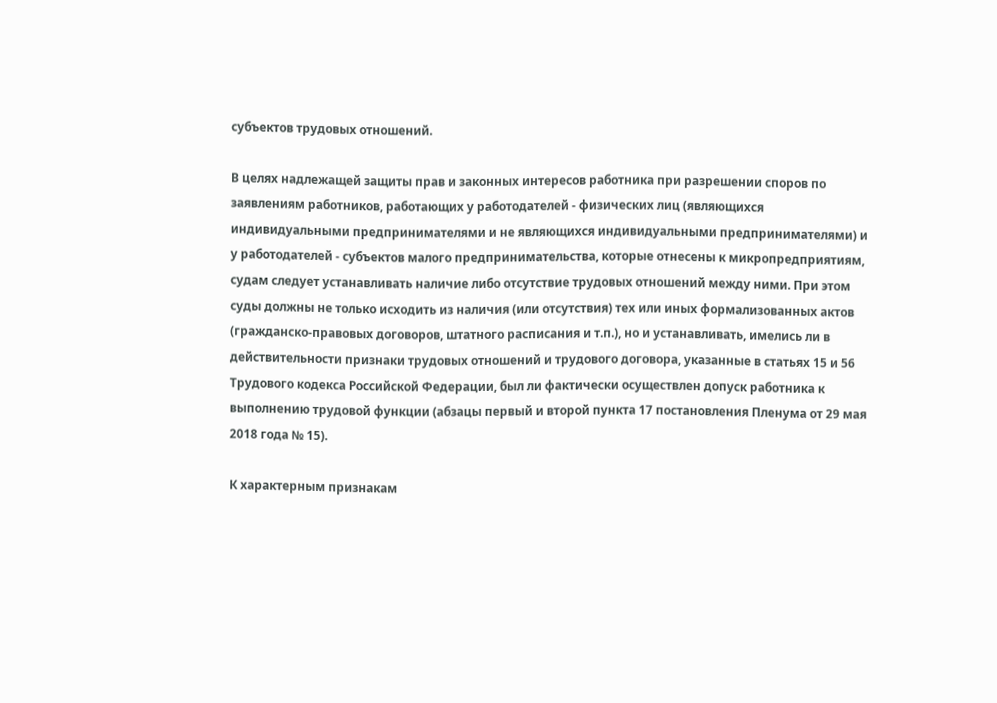субъектов трудовых отношений.

В целях надлежащей защиты прав и законных интересов работника при разрешении споров по заявлениям работников, работающих у работодателей - физических лиц (являющихся индивидуальными предпринимателями и не являющихся индивидуальными предпринимателями) и у работодателей - субъектов малого предпринимательства, которые отнесены к микропредприятиям, судам следует устанавливать наличие либо отсутствие трудовых отношений между ними. При этом суды должны не только исходить из наличия (или отсутствия) тех или иных формализованных актов (гражданско-правовых договоров, штатного расписания и т.п.), но и устанавливать, имелись ли в действительности признаки трудовых отношений и трудового договора, указанные в статьях 15 и 56 Трудового кодекса Российской Федерации, был ли фактически осуществлен допуск работника к выполнению трудовой функции (абзацы первый и второй пункта 17 постановления Пленума от 29 мая 2018 года № 15).

К характерным признакам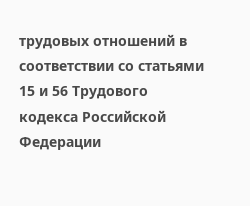трудовых отношений в соответствии со статьями 15 и 56 Трудового кодекса Российской Федерации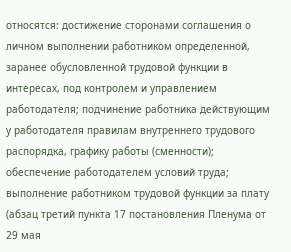относятся: достижение сторонами соглашения о личном выполнении работником определенной, заранее обусловленной трудовой функции в интересах, под контролем и управлением работодателя; подчинение работника действующим у работодателя правилам внутреннего трудового распорядка, графику работы (сменности); обеспечение работодателем условий труда; выполнение работником трудовой функции за плату (абзац третий пункта 17 постановления Пленума от 29 мая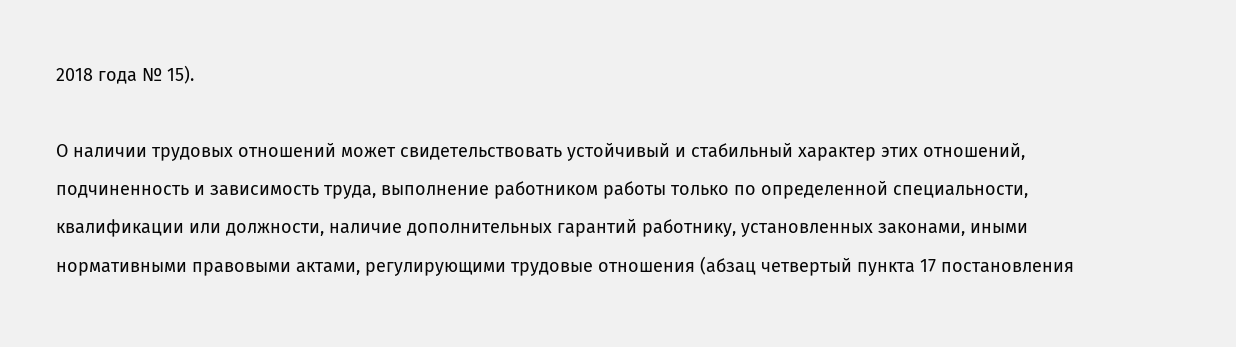2018 года № 15).

О наличии трудовых отношений может свидетельствовать устойчивый и стабильный характер этих отношений, подчиненность и зависимость труда, выполнение работником работы только по определенной специальности, квалификации или должности, наличие дополнительных гарантий работнику, установленных законами, иными нормативными правовыми актами, регулирующими трудовые отношения (абзац четвертый пункта 17 постановления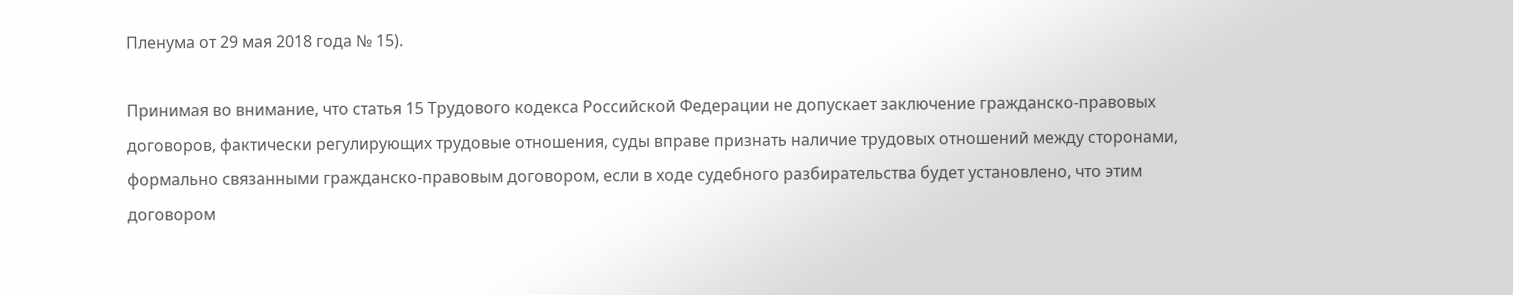Пленума от 29 мая 2018 года № 15).

Принимая во внимание, что статья 15 Трудового кодекса Российской Федерации не допускает заключение гражданско-правовых договоров, фактически регулирующих трудовые отношения, суды вправе признать наличие трудовых отношений между сторонами, формально связанными гражданско-правовым договором, если в ходе судебного разбирательства будет установлено, что этим договором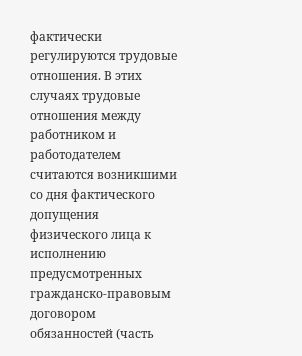фактически регулируются трудовые отношения. В этих случаях трудовые отношения между работником и работодателем считаются возникшими со дня фактического допущения физического лица к исполнению предусмотренных гражданско-правовым договором обязанностей (часть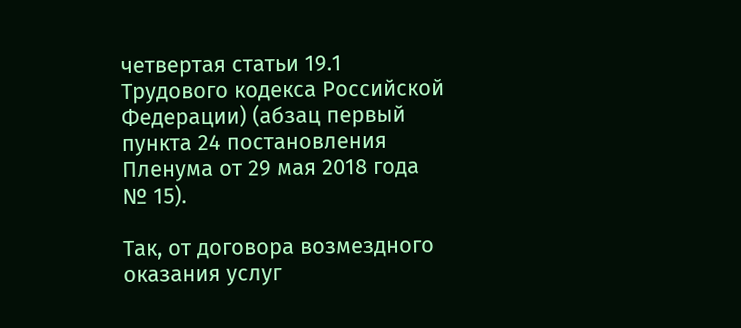четвертая статьи 19.1 Трудового кодекса Российской Федерации) (абзац первый пункта 24 постановления Пленума от 29 мая 2018 года № 15).

Так, от договора возмездного оказания услуг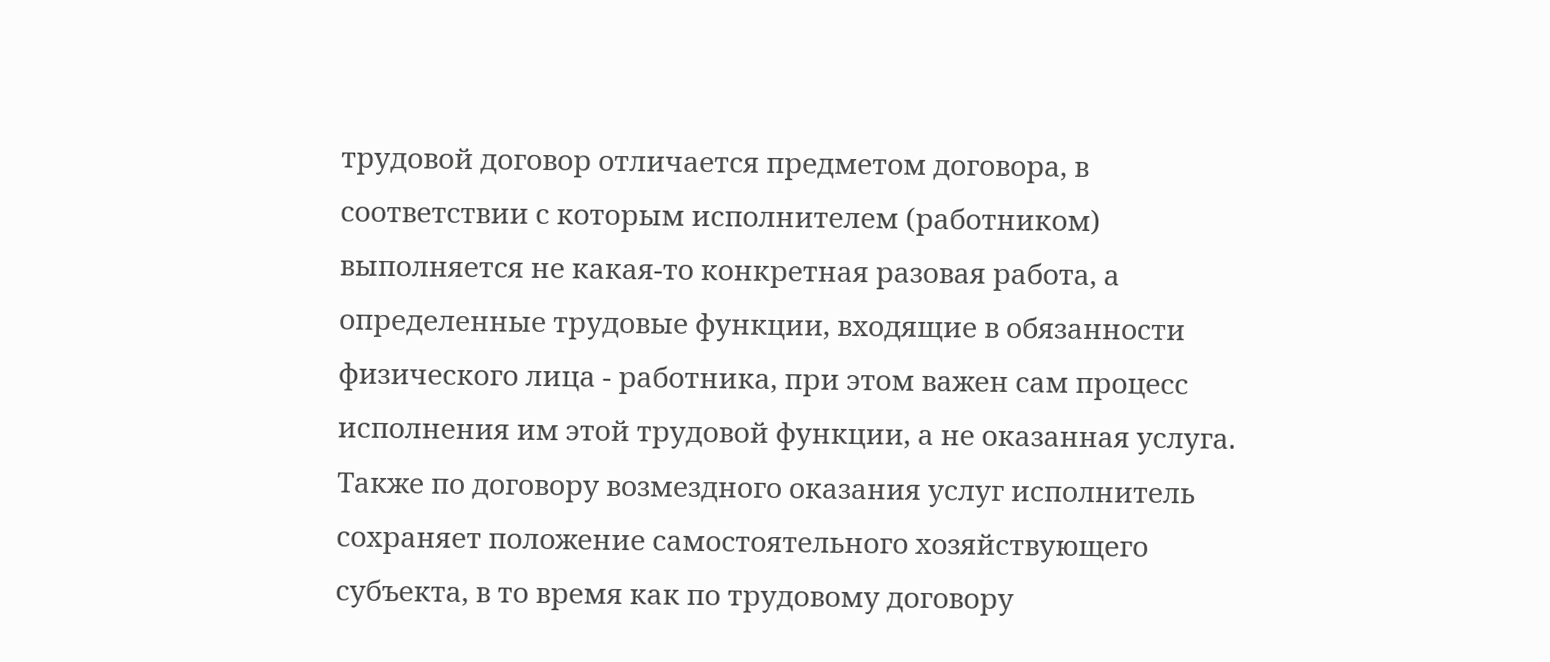трудовой договор отличается предметом договора, в соответствии с которым исполнителем (работником) выполняется не какая-то конкретная разовая работа, а определенные трудовые функции, входящие в обязанности физического лица - работника, при этом важен сам процесс исполнения им этой трудовой функции, а не оказанная услуга. Также по договору возмездного оказания услуг исполнитель сохраняет положение самостоятельного хозяйствующего субъекта, в то время как по трудовому договору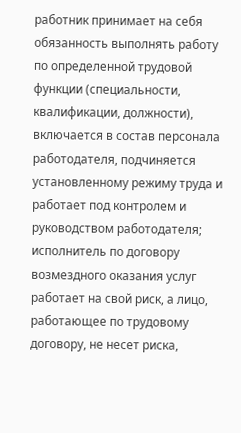работник принимает на себя обязанность выполнять работу по определенной трудовой функции (специальности, квалификации, должности), включается в состав персонала работодателя, подчиняется установленному режиму труда и работает под контролем и руководством работодателя; исполнитель по договору возмездного оказания услуг работает на свой риск, а лицо, работающее по трудовому договору, не несет риска,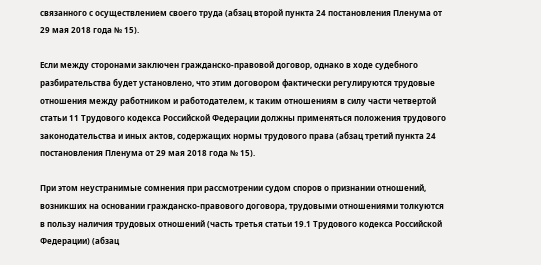связанного с осуществлением своего труда (абзац второй пункта 24 постановления Пленума от 29 мая 2018 года № 15).

Если между сторонами заключен гражданско-правовой договор, однако в ходе судебного разбирательства будет установлено, что этим договором фактически регулируются трудовые отношения между работником и работодателем, к таким отношениям в силу части четвертой статьи 11 Трудового кодекса Российской Федерации должны применяться положения трудового законодательства и иных актов, содержащих нормы трудового права (абзац третий пункта 24 постановления Пленума от 29 мая 2018 года № 15).

При этом неустранимые сомнения при рассмотрении судом споров о признании отношений, возникших на основании гражданско-правового договора, трудовыми отношениями толкуются в пользу наличия трудовых отношений (часть третья статьи 19.1 Трудового кодекса Российской Федерации) (абзац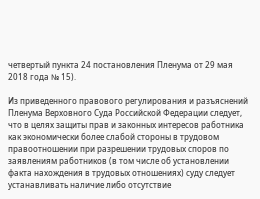четвертый пункта 24 постановления Пленума от 29 мая 2018 года № 15).

Из приведенного правового регулирования и разъяснений Пленума Верховного Суда Российской Федерации следует, что в целях защиты прав и законных интересов работника как экономически более слабой стороны в трудовом правоотношении при разрешении трудовых споров по заявлениям работников (в том числе об установлении факта нахождения в трудовых отношениях) суду следует устанавливать наличие либо отсутствие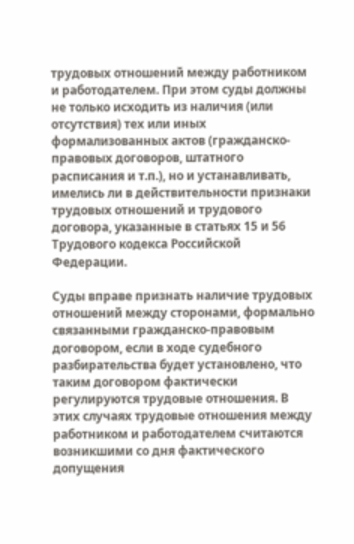трудовых отношений между работником и работодателем. При этом суды должны не только исходить из наличия (или отсутствия) тех или иных формализованных актов (гражданско-правовых договоров, штатного расписания и т.п.), но и устанавливать, имелись ли в действительности признаки трудовых отношений и трудового договора, указанные в статьях 15 и 56 Трудового кодекса Российской Федерации.

Суды вправе признать наличие трудовых отношений между сторонами, формально связанными гражданско-правовым договором, если в ходе судебного разбирательства будет установлено, что таким договором фактически регулируются трудовые отношения. В этих случаях трудовые отношения между работником и работодателем считаются возникшими со дня фактического допущения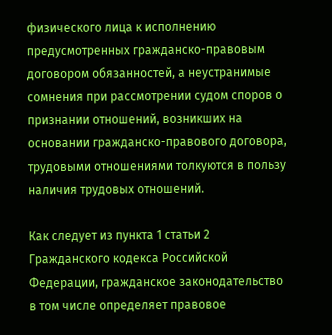физического лица к исполнению предусмотренных гражданско-правовым договором обязанностей, а неустранимые сомнения при рассмотрении судом споров о признании отношений, возникших на основании гражданско-правового договора, трудовыми отношениями толкуются в пользу наличия трудовых отношений.

Как следует из пункта 1 статьи 2 Гражданского кодекса Российской Федерации, гражданское законодательство в том числе определяет правовое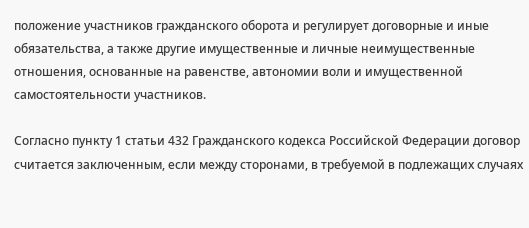положение участников гражданского оборота и регулирует договорные и иные обязательства, а также другие имущественные и личные неимущественные отношения, основанные на равенстве, автономии воли и имущественной самостоятельности участников.

Согласно пункту 1 статьи 432 Гражданского кодекса Российской Федерации договор считается заключенным, если между сторонами, в требуемой в подлежащих случаях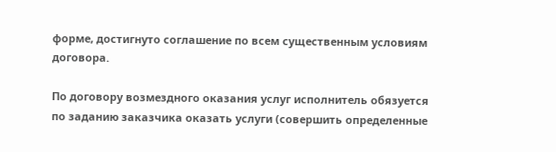форме, достигнуто соглашение по всем существенным условиям договора.

По договору возмездного оказания услуг исполнитель обязуется по заданию заказчика оказать услуги (совершить определенные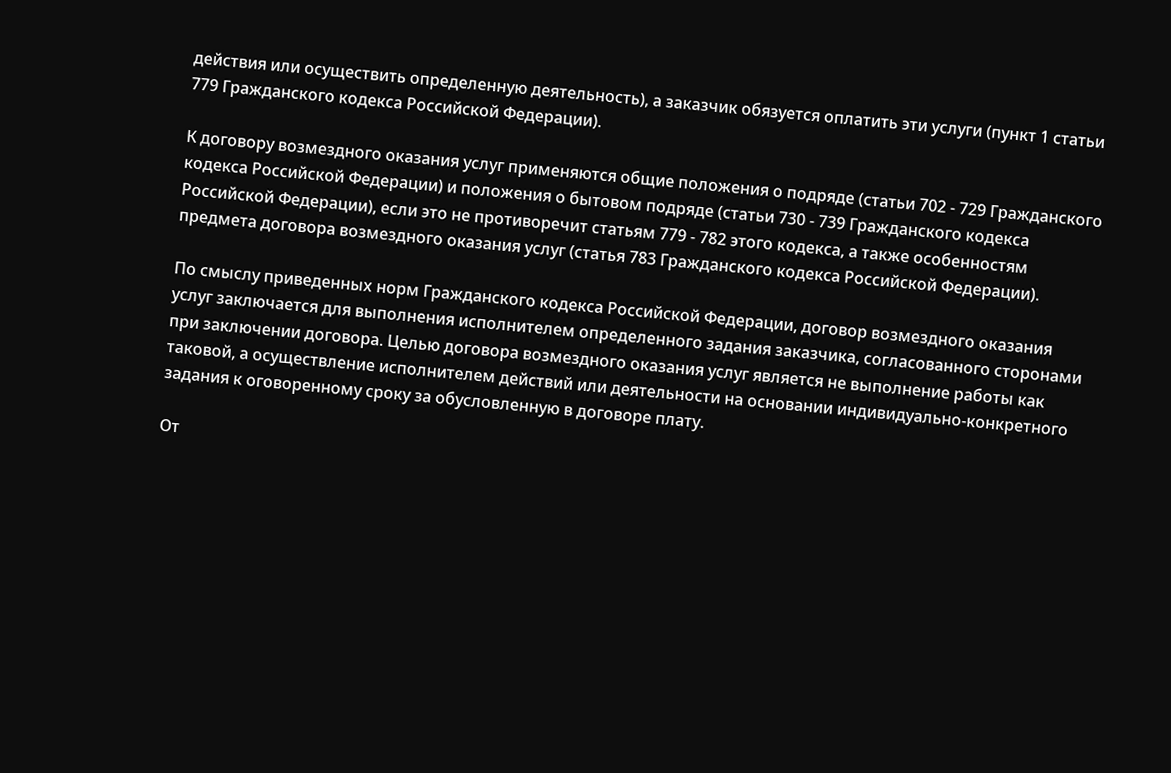действия или осуществить определенную деятельность), а заказчик обязуется оплатить эти услуги (пункт 1 статьи 779 Гражданского кодекса Российской Федерации).

К договору возмездного оказания услуг применяются общие положения о подряде (статьи 702 - 729 Гражданского кодекса Российской Федерации) и положения о бытовом подряде (статьи 730 - 739 Гражданского кодекса Российской Федерации), если это не противоречит статьям 779 - 782 этого кодекса, а также особенностям предмета договора возмездного оказания услуг (статья 783 Гражданского кодекса Российской Федерации).

По смыслу приведенных норм Гражданского кодекса Российской Федерации, договор возмездного оказания услуг заключается для выполнения исполнителем определенного задания заказчика, согласованного сторонами при заключении договора. Целью договора возмездного оказания услуг является не выполнение работы как таковой, а осуществление исполнителем действий или деятельности на основании индивидуально-конкретного задания к оговоренному сроку за обусловленную в договоре плату.

От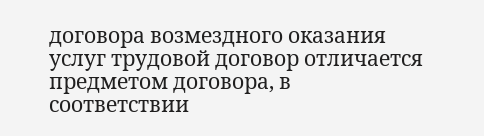договора возмездного оказания услуг трудовой договор отличается предметом договора, в соответствии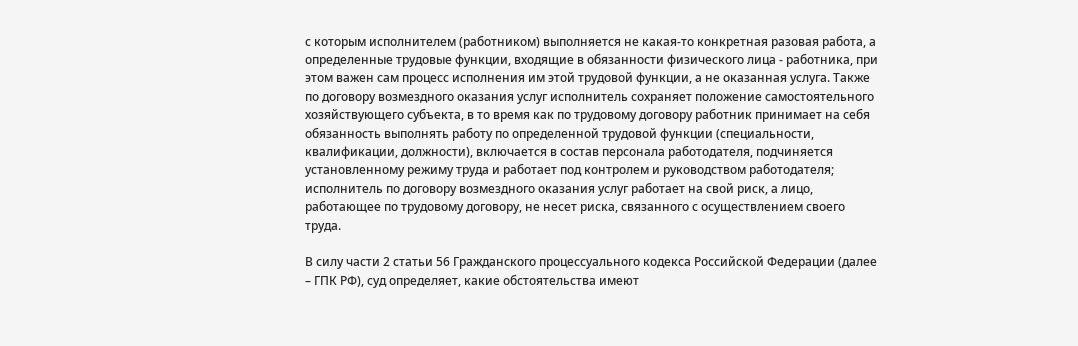с которым исполнителем (работником) выполняется не какая-то конкретная разовая работа, а определенные трудовые функции, входящие в обязанности физического лица - работника, при этом важен сам процесс исполнения им этой трудовой функции, а не оказанная услуга. Также по договору возмездного оказания услуг исполнитель сохраняет положение самостоятельного хозяйствующего субъекта, в то время как по трудовому договору работник принимает на себя обязанность выполнять работу по определенной трудовой функции (специальности, квалификации, должности), включается в состав персонала работодателя, подчиняется установленному режиму труда и работает под контролем и руководством работодателя; исполнитель по договору возмездного оказания услуг работает на свой риск, а лицо, работающее по трудовому договору, не несет риска, связанного с осуществлением своего труда.

В силу части 2 статьи 56 Гражданского процессуального кодекса Российской Федерации (далее – ГПК РФ), суд определяет, какие обстоятельства имеют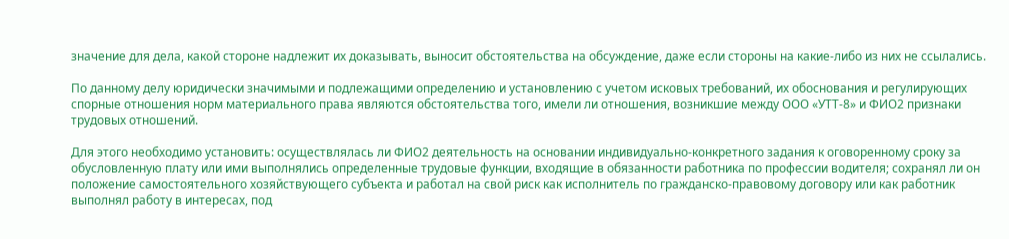значение для дела, какой стороне надлежит их доказывать, выносит обстоятельства на обсуждение, даже если стороны на какие-либо из них не ссылались.

По данному делу юридически значимыми и подлежащими определению и установлению с учетом исковых требований, их обоснования и регулирующих спорные отношения норм материального права являются обстоятельства того, имели ли отношения, возникшие между ООО «УТТ-8» и ФИО2 признаки трудовых отношений.

Для этого необходимо установить: осуществлялась ли ФИО2 деятельность на основании индивидуально-конкретного задания к оговоренному сроку за обусловленную плату или ими выполнялись определенные трудовые функции, входящие в обязанности работника по профессии водителя; сохранял ли он положение самостоятельного хозяйствующего субъекта и работал на свой риск как исполнитель по гражданско-правовому договору или как работник выполнял работу в интересах, под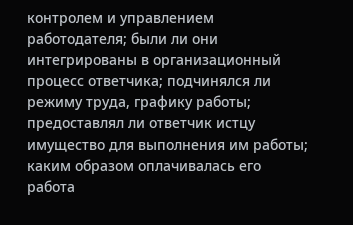контролем и управлением работодателя; были ли они интегрированы в организационный процесс ответчика; подчинялся ли режиму труда, графику работы; предоставлял ли ответчик истцу имущество для выполнения им работы; каким образом оплачивалась его работа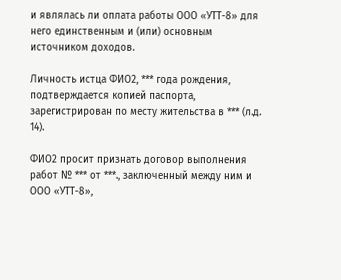и являлась ли оплата работы ООО «УТТ-8» для него единственным и (или) основным источником доходов.

Личность истца ФИО2, *** года рождения, подтверждается копией паспорта, зарегистрирован по месту жительства в *** (л.д. 14).

ФИО2 просит признать договор выполнения работ № *** от ***., заключенный между ним и ООО «УТТ-8»,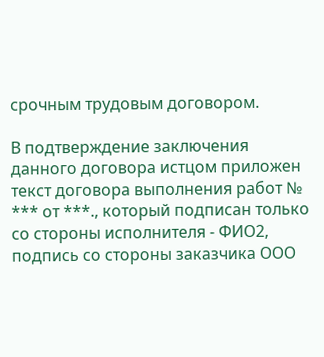срочным трудовым договором.

В подтверждение заключения данного договора истцом приложен текст договора выполнения работ № *** от ***., который подписан только со стороны исполнителя - ФИО2, подпись со стороны заказчика ООО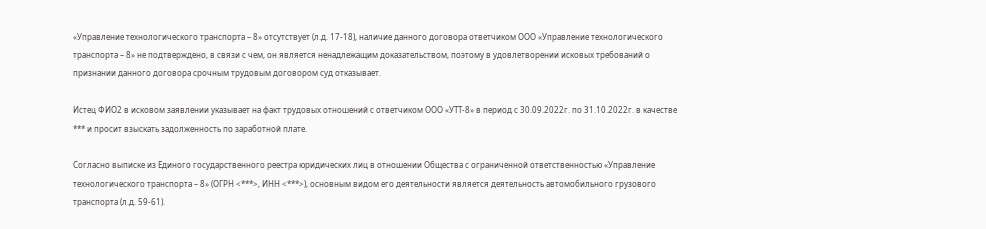«Управление технологического транспорта – 8» отсутствует (л.д. 17-18), наличие данного договора ответчиком ООО «Управление технологического транспорта – 8» не подтверждено, в связи с чем, он является ненадлежащим доказательством, поэтому в удовлетворении исковых требований о признании данного договора срочным трудовым договором суд отказывает.

Истец ФИО2 в исковом заявлении указывает на факт трудовых отношений с ответчиком ООО «УТТ-8» в период с 30.09.2022г. по 31.10.2022г. в качестве *** и просит взыскать задолженность по заработной плате.

Согласно выписке из Единого государственного реестра юридических лиц в отношении Общества с ограниченной ответственностью «Управление технологического транспорта – 8» (ОГРН <***>, ИНН <***>), основным видом его деятельности является деятельность автомобильного грузового транспорта (л.д. 59-61).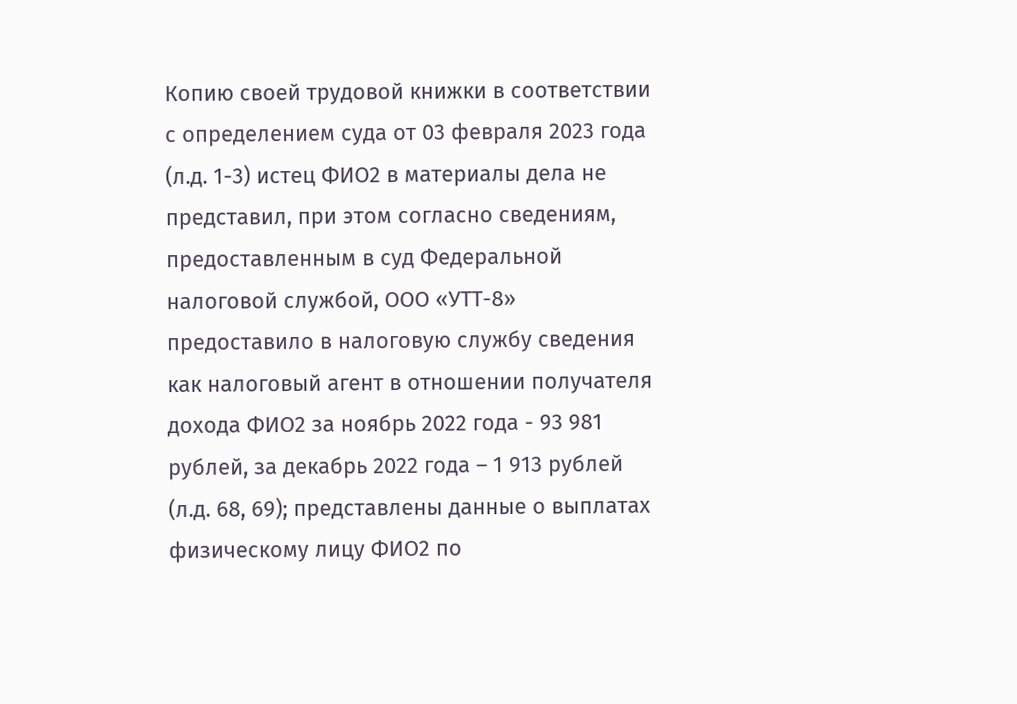Копию своей трудовой книжки в соответствии с определением суда от 03 февраля 2023 года (л.д. 1-3) истец ФИО2 в материалы дела не представил, при этом согласно сведениям, предоставленным в суд Федеральной налоговой службой, ООО «УТТ-8» предоставило в налоговую службу сведения как налоговый агент в отношении получателя дохода ФИО2 за ноябрь 2022 года - 93 981 рублей, за декабрь 2022 года – 1 913 рублей (л.д. 68, 69); представлены данные о выплатах физическому лицу ФИО2 по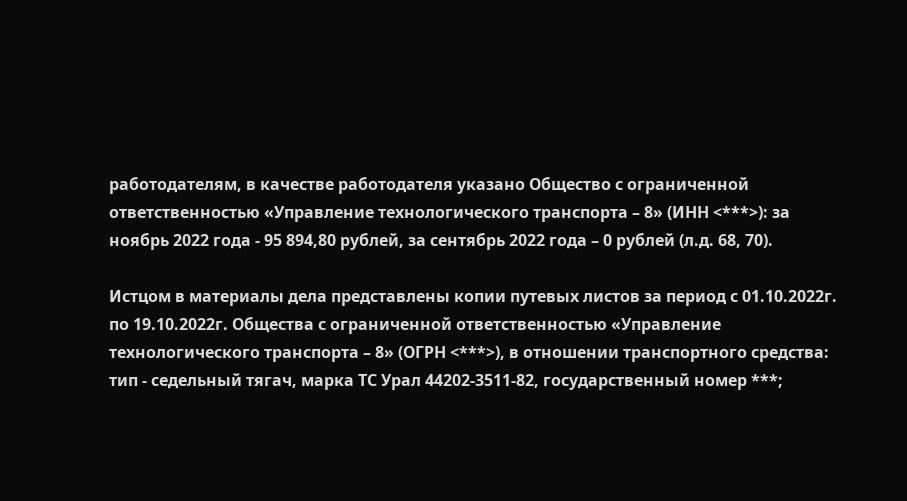работодателям, в качестве работодателя указано Общество с ограниченной ответственностью «Управление технологического транспорта – 8» (ИНН <***>): за ноябрь 2022 года - 95 894,80 рублей, за сентябрь 2022 года – 0 рублей (л.д. 68, 70).

Истцом в материалы дела представлены копии путевых листов за период с 01.10.2022г. по 19.10.2022г. Общества с ограниченной ответственностью «Управление технологического транспорта – 8» (ОГРН <***>), в отношении транспортного средства: тип - седельный тягач, марка ТС Урал 44202-3511-82, государственный номер ***;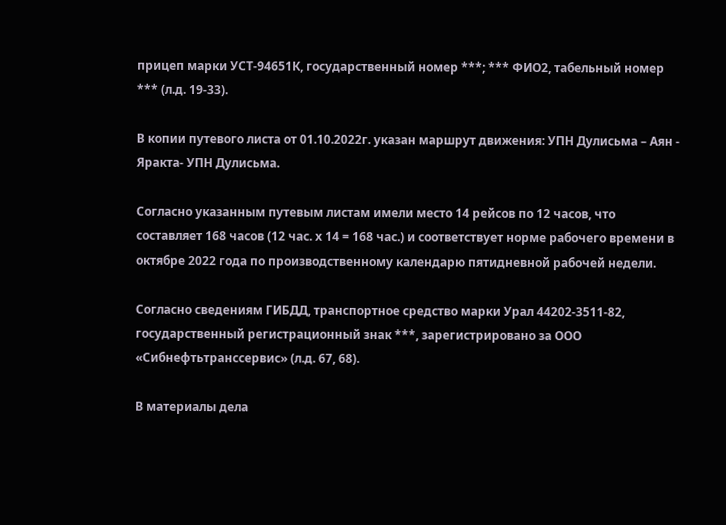прицеп марки УСТ-94651К, государственный номер ***; *** ФИО2, табельный номер *** (л.д. 19-33).

В копии путевого листа от 01.10.2022г. указан маршрут движения: УПН Дулисьма – Аян - Яракта- УПН Дулисьма.

Согласно указанным путевым листам имели место 14 рейсов по 12 часов, что составляет 168 часов (12 час. х 14 = 168 час.) и соответствует норме рабочего времени в октябре 2022 года по производственному календарю пятидневной рабочей недели.

Согласно сведениям ГИБДД, транспортное средство марки Урал 44202-3511-82, государственный регистрационный знак ***, зарегистрировано за ООО «Сибнефтьтранссервис» (л.д. 67, 68).

В материалы дела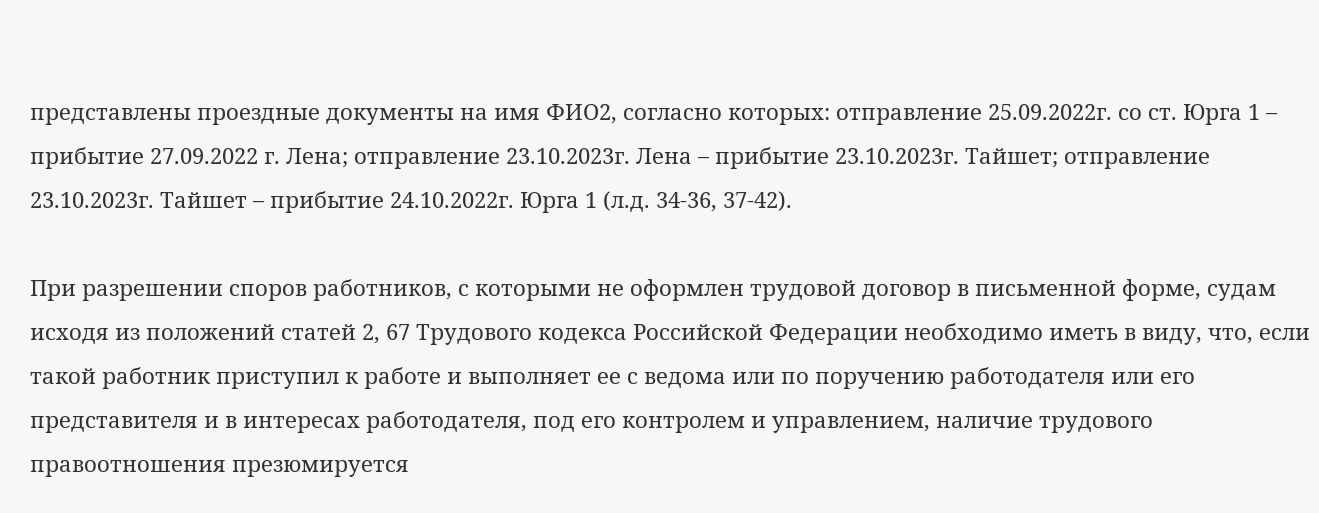представлены проездные документы на имя ФИО2, согласно которых: отправление 25.09.2022г. со ст. Юрга 1 – прибытие 27.09.2022 г. Лена; отправление 23.10.2023г. Лена – прибытие 23.10.2023г. Тайшет; отправление 23.10.2023г. Тайшет – прибытие 24.10.2022г. Юрга 1 (л.д. 34-36, 37-42).

При разрешении споров работников, с которыми не оформлен трудовой договор в письменной форме, судам исходя из положений статей 2, 67 Трудового кодекса Российской Федерации необходимо иметь в виду, что, если такой работник приступил к работе и выполняет ее с ведома или по поручению работодателя или его представителя и в интересах работодателя, под его контролем и управлением, наличие трудового правоотношения презюмируется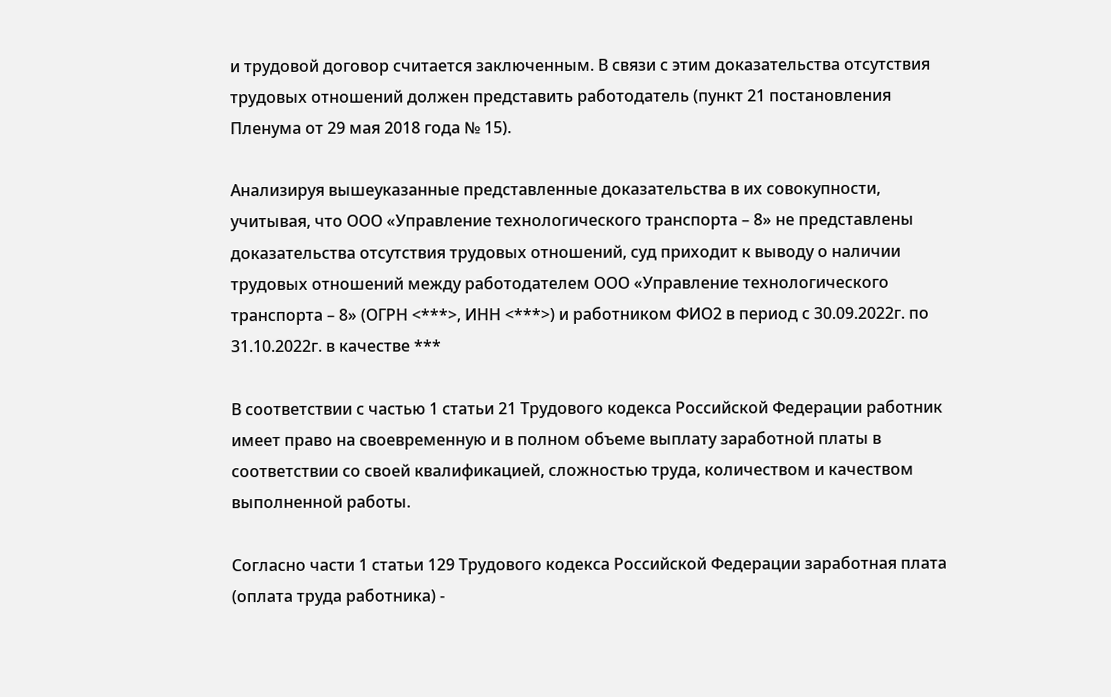и трудовой договор считается заключенным. В связи с этим доказательства отсутствия трудовых отношений должен представить работодатель (пункт 21 постановления Пленума от 29 мая 2018 года № 15).

Анализируя вышеуказанные представленные доказательства в их совокупности, учитывая, что ООО «Управление технологического транспорта – 8» не представлены доказательства отсутствия трудовых отношений, суд приходит к выводу о наличии трудовых отношений между работодателем ООО «Управление технологического транспорта – 8» (ОГРН <***>, ИНН <***>) и работником ФИО2 в период с 30.09.2022г. по 31.10.2022г. в качестве ***

В соответствии с частью 1 статьи 21 Трудового кодекса Российской Федерации работник имеет право на своевременную и в полном объеме выплату заработной платы в соответствии со своей квалификацией, сложностью труда, количеством и качеством выполненной работы.

Согласно части 1 статьи 129 Трудового кодекса Российской Федерации заработная плата (оплата труда работника) -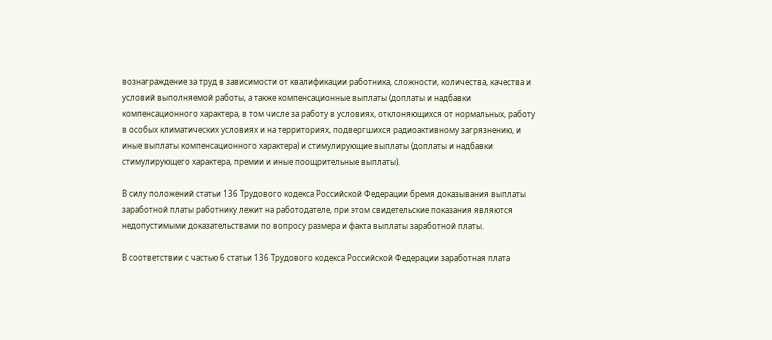вознаграждение за труд в зависимости от квалификации работника, сложности, количества, качества и условий выполняемой работы, а также компенсационные выплаты (доплаты и надбавки компенсационного характера, в том числе за работу в условиях, отклоняющихся от нормальных, работу в особых климатических условиях и на территориях, подвергшихся радиоактивному загрязнению, и иные выплаты компенсационного характера) и стимулирующие выплаты (доплаты и надбавки стимулирующего характера, премии и иные поощрительные выплаты).

В силу положений статьи 136 Трудового кодекса Российской Федерации бремя доказывания выплаты заработной платы работнику лежит на работодателе, при этом свидетельские показания являются недопустимыми доказательствами по вопросу размера и факта выплаты заработной платы.

В соответствии с частью 6 статьи 136 Трудового кодекса Российской Федерации заработная плата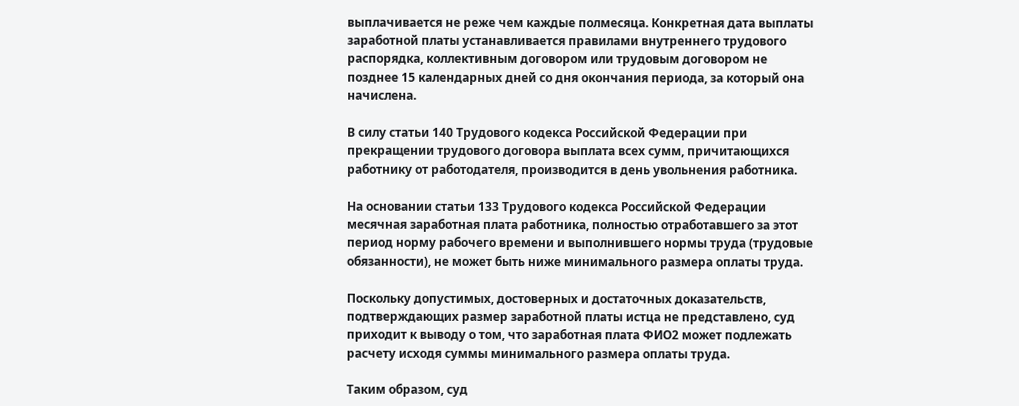выплачивается не реже чем каждые полмесяца. Конкретная дата выплаты заработной платы устанавливается правилами внутреннего трудового распорядка, коллективным договором или трудовым договором не позднее 15 календарных дней со дня окончания периода, за который она начислена.

В силу статьи 140 Трудового кодекса Российской Федерации при прекращении трудового договора выплата всех сумм, причитающихся работнику от работодателя, производится в день увольнения работника.

На основании статьи 133 Трудового кодекса Российской Федерации месячная заработная плата работника, полностью отработавшего за этот период норму рабочего времени и выполнившего нормы труда (трудовые обязанности), не может быть ниже минимального размера оплаты труда.

Поскольку допустимых, достоверных и достаточных доказательств, подтверждающих размер заработной платы истца не представлено, суд приходит к выводу о том, что заработная плата ФИО2 может подлежать расчету исходя суммы минимального размера оплаты труда.

Таким образом, суд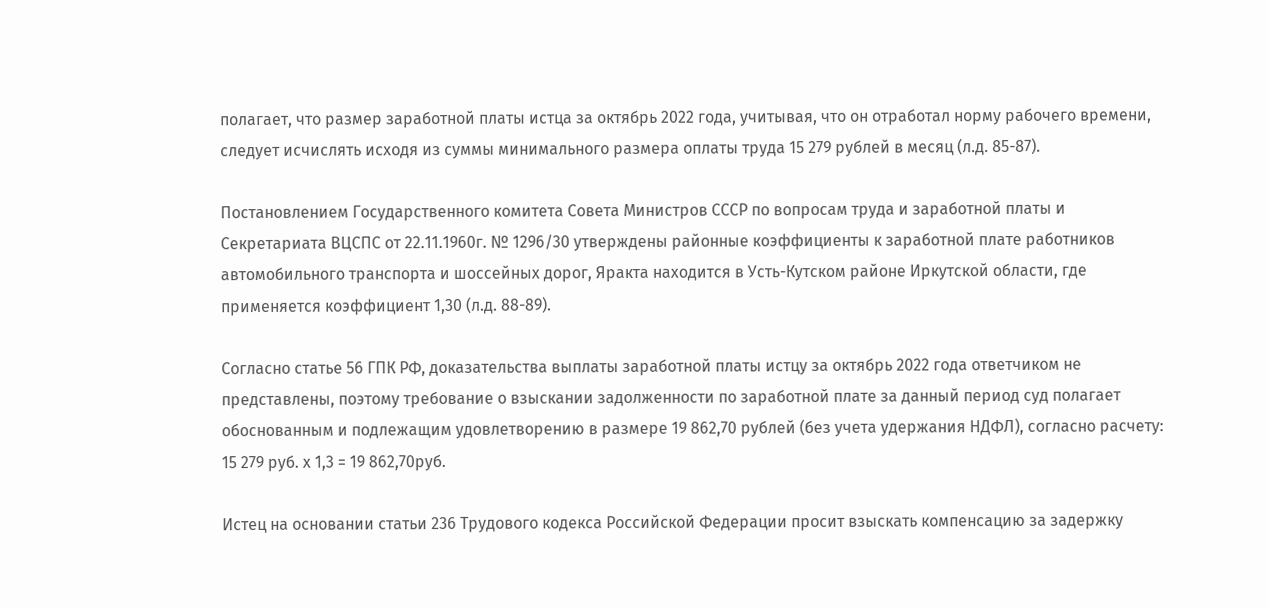полагает, что размер заработной платы истца за октябрь 2022 года, учитывая, что он отработал норму рабочего времени, следует исчислять исходя из суммы минимального размера оплаты труда 15 279 рублей в месяц (л.д. 85-87).

Постановлением Государственного комитета Совета Министров СССР по вопросам труда и заработной платы и Секретариата ВЦСПС от 22.11.1960г. № 1296/30 утверждены районные коэффициенты к заработной плате работников автомобильного транспорта и шоссейных дорог, Яракта находится в Усть-Кутском районе Иркутской области, где применяется коэффициент 1,30 (л.д. 88-89).

Согласно статье 56 ГПК РФ, доказательства выплаты заработной платы истцу за октябрь 2022 года ответчиком не представлены, поэтому требование о взыскании задолженности по заработной плате за данный период суд полагает обоснованным и подлежащим удовлетворению в размере 19 862,70 рублей (без учета удержания НДФЛ), согласно расчету: 15 279 руб. х 1,3 = 19 862,70руб.

Истец на основании статьи 236 Трудового кодекса Российской Федерации просит взыскать компенсацию за задержку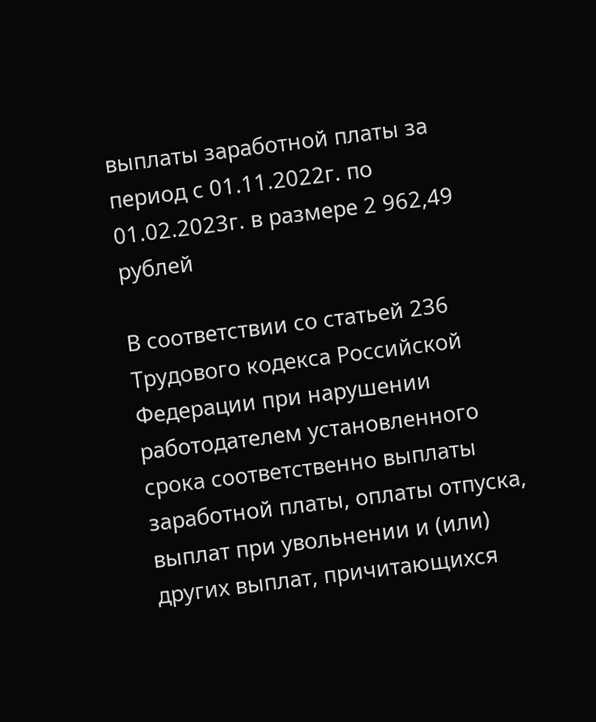выплаты заработной платы за период с 01.11.2022г. по 01.02.2023г. в размере 2 962,49 рублей

В соответствии со статьей 236 Трудового кодекса Российской Федерации при нарушении работодателем установленного срока соответственно выплаты заработной платы, оплаты отпуска, выплат при увольнении и (или) других выплат, причитающихся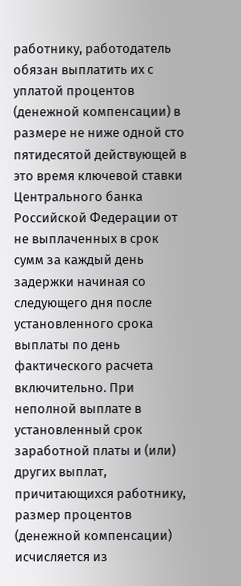работнику, работодатель обязан выплатить их с уплатой процентов (денежной компенсации) в размере не ниже одной сто пятидесятой действующей в это время ключевой ставки Центрального банка Российской Федерации от не выплаченных в срок сумм за каждый день задержки начиная со следующего дня после установленного срока выплаты по день фактического расчета включительно. При неполной выплате в установленный срок заработной платы и (или) других выплат, причитающихся работнику, размер процентов (денежной компенсации) исчисляется из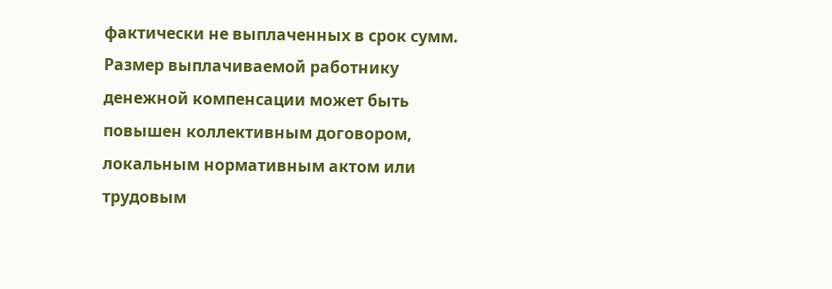фактически не выплаченных в срок сумм. Размер выплачиваемой работнику денежной компенсации может быть повышен коллективным договором, локальным нормативным актом или трудовым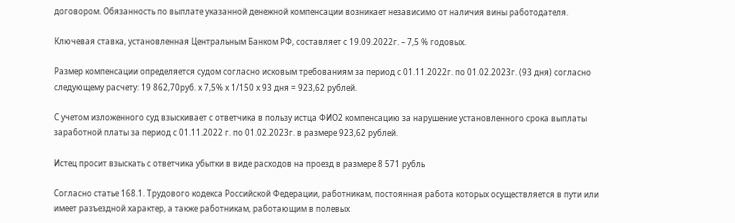договором. Обязанность по выплате указанной денежной компенсации возникает независимо от наличия вины работодателя.

Ключевая ставка, установленная Центральным Банком РФ, составляет с 19.09.2022г. – 7,5 % годовых.

Размер компенсации определяется судом согласно исковым требованиям за период с 01.11.2022г. по 01.02.2023г. (93 дня) согласно следующему расчету: 19 862,70руб. х 7,5% х 1/150 х 93 дня = 923,62 рублей.

С учетом изложенного суд взыскивает с ответчика в пользу истца ФИО2 компенсацию за нарушение установленного срока выплаты заработной платы за период с 01.11.2022 г. по 01.02.2023г. в размере 923,62 рублей.

Истец просит взыскать с ответчика убытки в виде расходов на проезд в размере 8 571 рубль

Согласно статье 168.1. Трудового кодекса Российской Федерации, работникам, постоянная работа которых осуществляется в пути или имеет разъездной характер, а также работникам, работающим в полевых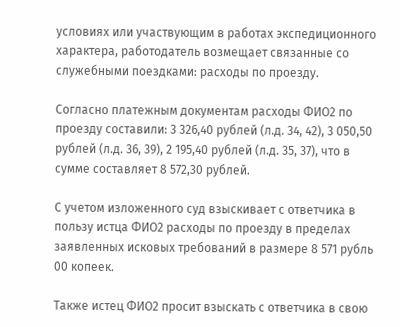условиях или участвующим в работах экспедиционного характера, работодатель возмещает связанные со служебными поездками: расходы по проезду.

Согласно платежным документам расходы ФИО2 по проезду составили: 3 326,40 рублей (л.д. 34, 42), 3 050,50 рублей (л.д. 36, 39), 2 195,40 рублей (л.д. 35, 37), что в сумме составляет 8 572,30 рублей.

С учетом изложенного суд взыскивает с ответчика в пользу истца ФИО2 расходы по проезду в пределах заявленных исковых требований в размере 8 571 рубль 00 копеек.

Также истец ФИО2 просит взыскать с ответчика в свою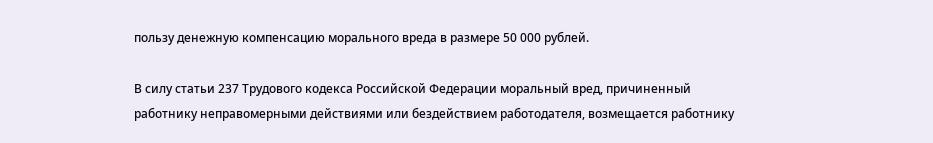пользу денежную компенсацию морального вреда в размере 50 000 рублей.

В силу статьи 237 Трудового кодекса Российской Федерации моральный вред, причиненный работнику неправомерными действиями или бездействием работодателя, возмещается работнику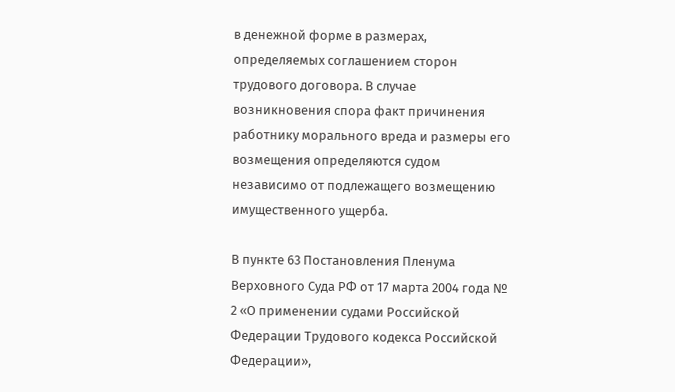в денежной форме в размерах, определяемых соглашением сторон трудового договора. В случае возникновения спора факт причинения работнику морального вреда и размеры его возмещения определяются судом независимо от подлежащего возмещению имущественного ущерба.

В пункте 63 Постановления Пленума Верховного Суда РФ от 17 марта 2004 года № 2 «О применении судами Российской Федерации Трудового кодекса Российской Федерации»,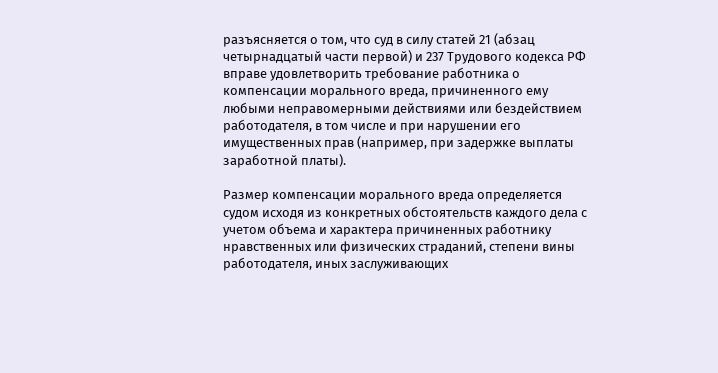разъясняется о том, что суд в силу статей 21 (абзац четырнадцатый части первой) и 237 Трудового кодекса РФ вправе удовлетворить требование работника о компенсации морального вреда, причиненного ему любыми неправомерными действиями или бездействием работодателя, в том числе и при нарушении его имущественных прав (например, при задержке выплаты заработной платы).

Размер компенсации морального вреда определяется судом исходя из конкретных обстоятельств каждого дела с учетом объема и характера причиненных работнику нравственных или физических страданий, степени вины работодателя, иных заслуживающих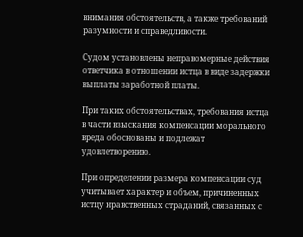внимания обстоятельств, а также требований разумности и справедливости.

Судом установлены неправомерные действия ответчика в отношении истца в виде задержки выплаты заработной платы.

При таких обстоятельствах, требования истца в части взыскания компенсации морального вреда обоснованы и подлежат удовлетворению.

При определении размера компенсации суд учитывает характер и объем, причиненных истцу нравственных страданий, связанных с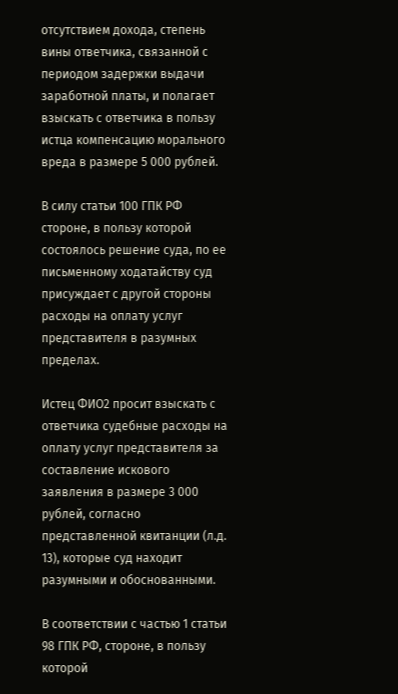отсутствием дохода, степень вины ответчика, связанной с периодом задержки выдачи заработной платы, и полагает взыскать с ответчика в пользу истца компенсацию морального вреда в размере 5 000 рублей.

В силу статьи 100 ГПК РФ стороне, в пользу которой состоялось решение суда, по ее письменному ходатайству суд присуждает с другой стороны расходы на оплату услуг представителя в разумных пределах.

Истец ФИО2 просит взыскать с ответчика судебные расходы на оплату услуг представителя за составление искового заявления в размере 3 000 рублей, согласно представленной квитанции (л.д. 13), которые суд находит разумными и обоснованными.

В соответствии с частью 1 статьи 98 ГПК РФ, стороне, в пользу которой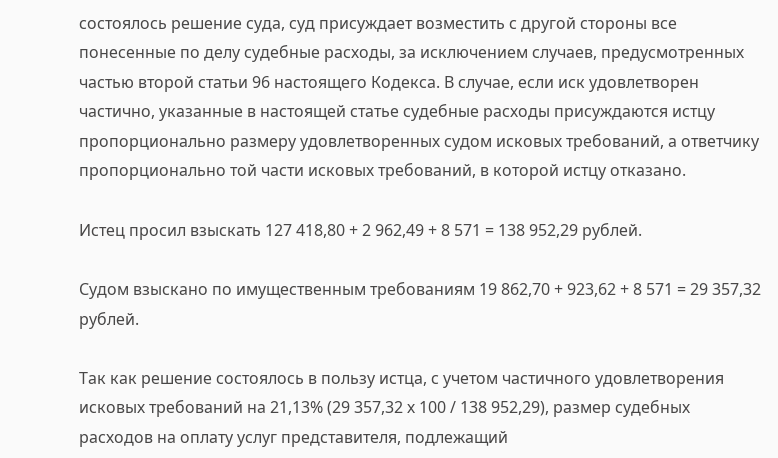состоялось решение суда, суд присуждает возместить с другой стороны все понесенные по делу судебные расходы, за исключением случаев, предусмотренных частью второй статьи 96 настоящего Кодекса. В случае, если иск удовлетворен частично, указанные в настоящей статье судебные расходы присуждаются истцу пропорционально размеру удовлетворенных судом исковых требований, а ответчику пропорционально той части исковых требований, в которой истцу отказано.

Истец просил взыскать 127 418,80 + 2 962,49 + 8 571 = 138 952,29 рублей.

Судом взыскано по имущественным требованиям 19 862,70 + 923,62 + 8 571 = 29 357,32 рублей.

Так как решение состоялось в пользу истца, с учетом частичного удовлетворения исковых требований на 21,13% (29 357,32 х 100 / 138 952,29), размер судебных расходов на оплату услуг представителя, подлежащий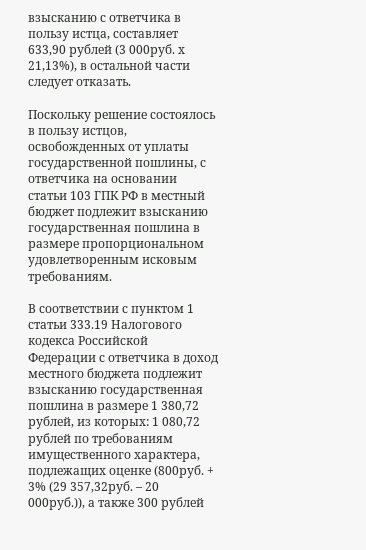взысканию с ответчика в пользу истца, составляет 633,90 рублей (3 000руб. х 21,13%), в остальной части следует отказать.

Поскольку решение состоялось в пользу истцов, освобожденных от уплаты государственной пошлины, с ответчика на основании статьи 103 ГПК РФ в местный бюджет подлежит взысканию государственная пошлина в размере пропорциональном удовлетворенным исковым требованиям.

В соответствии с пунктом 1 статьи 333.19 Налогового кодекса Российской Федерации с ответчика в доход местного бюджета подлежит взысканию государственная пошлина в размере 1 380,72 рублей, из которых: 1 080,72 рублей по требованиям имущественного характера, подлежащих оценке (800руб. + 3% (29 357,32руб. – 20 000руб.)), а также 300 рублей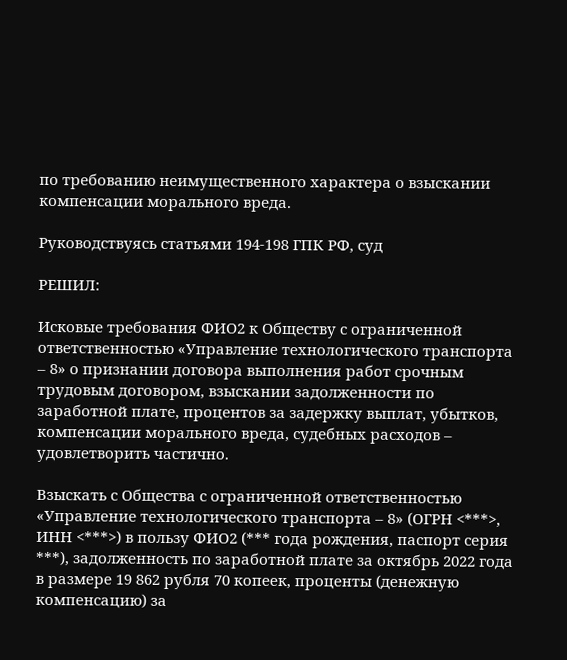по требованию неимущественного характера о взыскании компенсации морального вреда.

Руководствуясь статьями 194-198 ГПК РФ, суд

РЕШИЛ:

Исковые требования ФИО2 к Обществу с ограниченной ответственностью «Управление технологического транспорта – 8» о признании договора выполнения работ срочным трудовым договором, взыскании задолженности по заработной плате, процентов за задержку выплат, убытков, компенсации морального вреда, судебных расходов – удовлетворить частично.

Взыскать с Общества с ограниченной ответственностью «Управление технологического транспорта – 8» (ОГРН <***>, ИНН <***>) в пользу ФИО2 (*** года рождения, паспорт серия ***), задолженность по заработной плате за октябрь 2022 года в размере 19 862 рубля 70 копеек, проценты (денежную компенсацию) за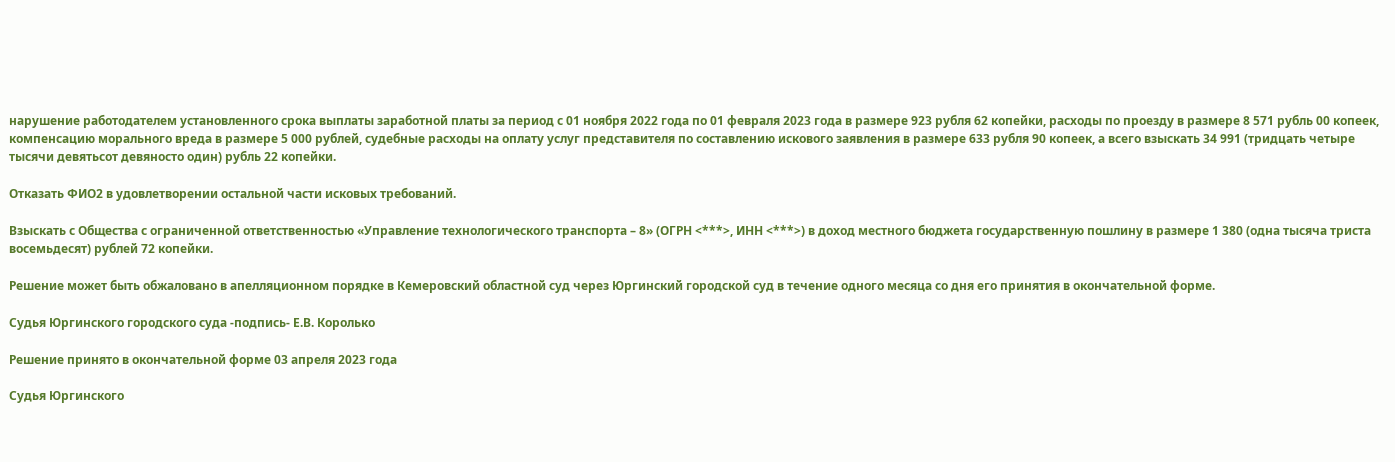нарушение работодателем установленного срока выплаты заработной платы за период с 01 ноября 2022 года по 01 февраля 2023 года в размере 923 рубля 62 копейки, расходы по проезду в размере 8 571 рубль 00 копеек, компенсацию морального вреда в размере 5 000 рублей, судебные расходы на оплату услуг представителя по составлению искового заявления в размере 633 рубля 90 копеек, а всего взыскать 34 991 (тридцать четыре тысячи девятьсот девяносто один) рубль 22 копейки.

Отказать ФИО2 в удовлетворении остальной части исковых требований.

Взыскать с Общества с ограниченной ответственностью «Управление технологического транспорта – 8» (ОГРН <***>, ИНН <***>) в доход местного бюджета государственную пошлину в размере 1 380 (одна тысяча триста восемьдесят) рублей 72 копейки.

Решение может быть обжаловано в апелляционном порядке в Кемеровский областной суд через Юргинский городской суд в течение одного месяца со дня его принятия в окончательной форме.

Судья Юргинского городского суда -подпись- Е.В. Королько

Решение принято в окончательной форме 03 апреля 2023 года

Судья Юргинского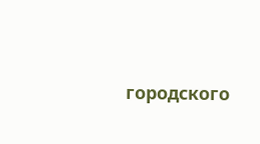городского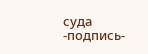суда -подпись-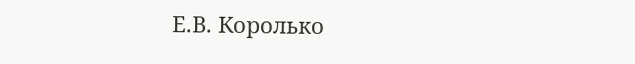Е.В. Королько